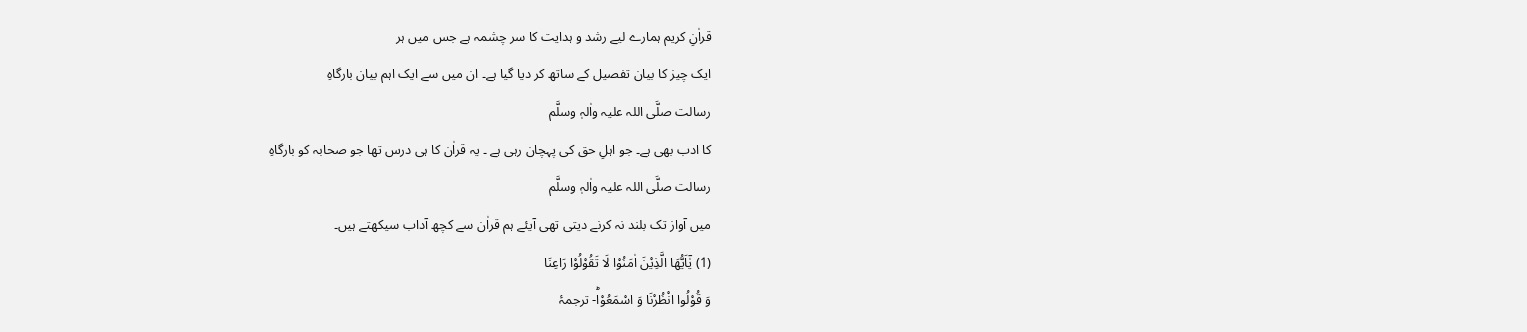قراٰنِ کریم ہمارے لیے رشد و ہدایت کا سر چشمہ ہے جس میں ہر
ایک چیز کا بیان تفصیل کے ساتھ کر دیا گیا ہے۔ ان میں سے ایک اہم بیان بارگاہِ
رسالت صلَّی اللہ علیہ واٰلہٖ وسلَّم
کا ادب بھی ہے۔ جو اہلِ حق کی پہچان رہی ہے ۔ یہ قراٰن کا ہی درس تھا جو صحابہ کو بارگاہِ
رسالت صلَّی اللہ علیہ واٰلہٖ وسلَّم
میں آواز تک بلند نہ کرنے دیتی تھی آیئے ہم قراٰن سے کچھ آداب سیکھتے ہیں۔
(1) یٰۤاَیُّهَا الَّذِیْنَ اٰمَنُوْا لَا تَقُوْلُوْا رَاعِنَا
وَ قُوْلُوا انْظُرْنَا وَ اسْمَعُوْاؕ- ترجمۂ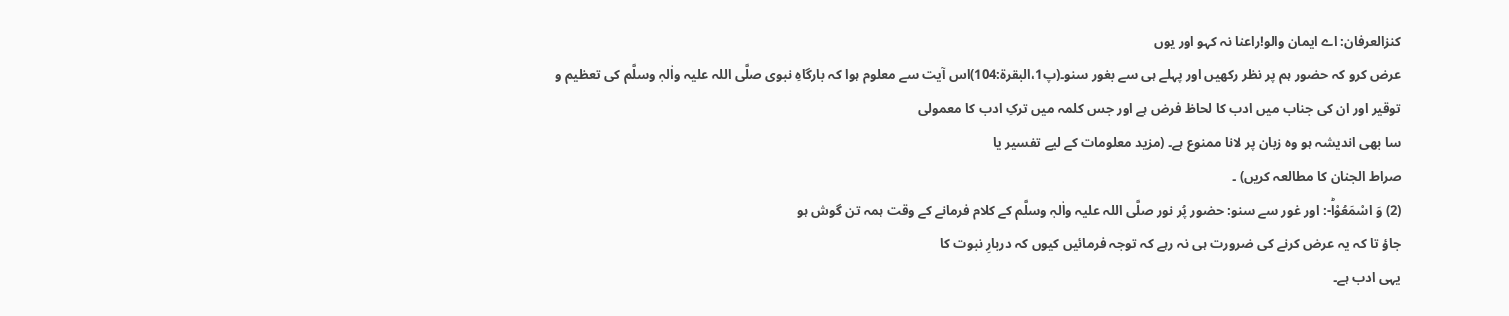کنزالعرفان: اے ایمان والو!راعنا نہ کہو اور یوں
عرض کرو کہ حضور ہم پر نظر رکھیں اور پہلے ہی سے بغور سنو۔(پ1،البقرۃ:104)اس آیت سے معلوم ہوا کہ بارگاہِ نبوی صلَّی اللہ علیہ واٰلہٖ وسلَّم کی تعظیم و
توقیر اور ان کی جناب میں ادب کا لحاظ فرض ہے اور جس کلمہ میں ترکِ ادب کا معمولی
سا بھی اندیشہ ہو وہ زبان پر لانا ممنوع ہے۔ (مزید معلومات کے لیے تفسیر یا
صراط الجنان کا مطالعہ کریں) ۔
(2) وَ اسْمَعُوْاؕ-: اور غور سے سنو: حضور پُر نور صلَّی اللہ علیہ واٰلہٖ وسلَّم کے کلام فرمانے کے وقت ہمہ تن گوش ہو
جاؤ تا کہ یہ عرض کرنے کی ضرورت ہی نہ رہے کہ توجہ فرمائیں کیوں کہ دربارِ نبوت کا
یہی ادب ہے۔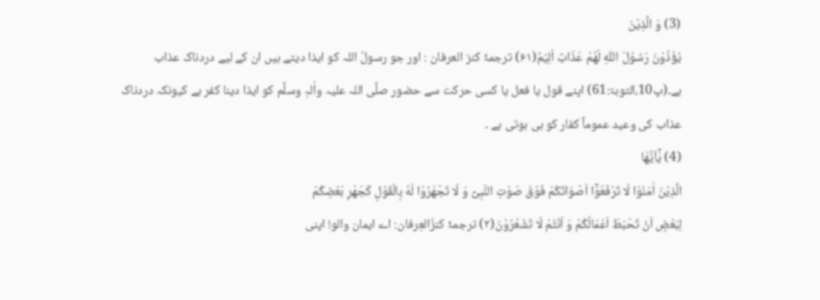(3) وَ الَّذِیْنَ
یُؤْذُوْنَ رَسُوْلَ اللّٰهِ لَهُمْ عَذَابٌ اَلِیْمٌ(۶۱) ترجمۂ کنز العرفان : اور جو رسولُ اللہ کو ایذا دیتے ہیں ان کے لیے دردناک عذاب
ہے۔(پ10،التوبۃ:61) اپنے قول یا فعل یا کسی حرکت سے حضور صلَّی اللہ علیہ واٰلہٖ وسلَّم کو ایذا دینا کفر ہے کیونکہ دردناک
عذاب کی وعید عموماً کفار کو ہی ہوتی ہے ۔
(4) یٰۤاَیُّهَا
الَّذِیْنَ اٰمَنُوْا لَا تَرْفَعُوْۤا اَصْوَاتَكُمْ فَوْقَ صَوْتِ النَّبِیِّ وَ لَا تَجْهَرُوْا لَهٗ بِالْقَوْلِ كَجَهْرِ بَعْضِكُمْ
لِبَعْضٍ اَنْ تَحْبَطَ اَعْمَالُكُمْ وَ اَنْتُمْ لَا تَشْعُرُوْنَ(۲) ترجمۂ کنزُالعِرفان: اے ایمان والو! اپنی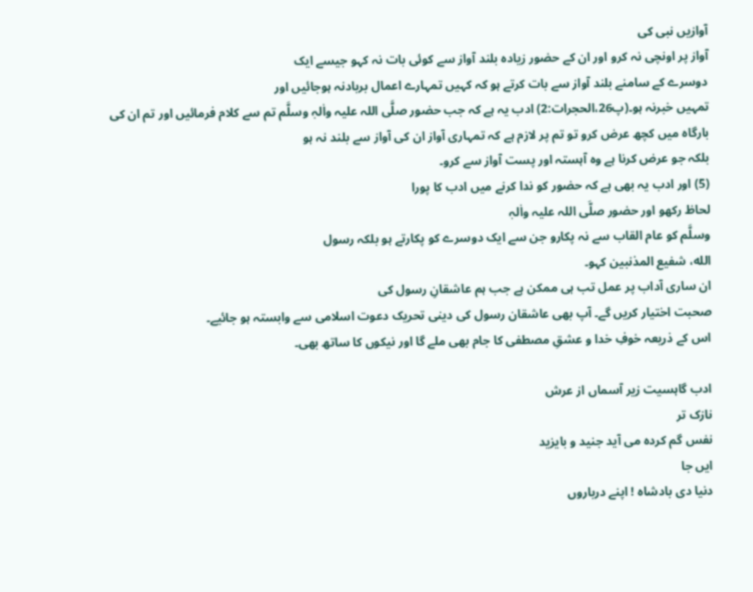آوازیں نبی کی
آواز پر اونچی نہ کرو اور ان کے حضور زیادہ بلند آواز سے کوئی بات نہ کہو جیسے ایک
دوسرے کے سامنے بلند آواز سے بات کرتے ہو کہ کہیں تمہارے اعمال بربادنہ ہوجائیں اور
تمہیں خبرنہ ہو۔(پ26،الحجرات:2) ادب یہ ہے کہ جب حضور صلَّی اللہ علیہ واٰلہٖ وسلَّم تم سے کلام فرمائیں اور تم ان کی
بارگاہ میں کچھ عرض کرو تو تم پر لازم ہے کہ تمہاری آواز ان کی آواز سے بلند نہ ہو
بلکہ جو عرض کرنا ہے وہ آہستہ اور پست آواز سے کرو۔
(5) اور ادب یہ بھی ہے کہ حضور کو ندا کرنے میں ادب کا پورا
لحاظ رکھو اور حضور صلَّی اللہ علیہ واٰلہٖ
وسلَّم کو عام القاب سے نہ پکارو جن سے ایک دوسرے کو پکارتے ہو بلکہ رسول
الله، شفیع المذنبین کہو۔
ان ساری آداب پر عمل تب ہی ممکن ہے جب ہم عاشقانِ رسول کی
صحبت اختیار کریں گے۔ آپ بھی عاشقان رسول کی دینی تحریک دعوت اسلامی سے وابستہ ہو جائیے۔
اس کے ذریعہ خوفِ خدا و عشقِ مصطفی کا جام بھی ملے گا اور نیکوں کا ساتھ بھی۔

ادب گاہسیت زیر آسماں از عرش
نازک تر
نفس گم کردہ می آید جنید و بایزید
ایں جا
دنیا دی بادشاہ ! اپنے درباروں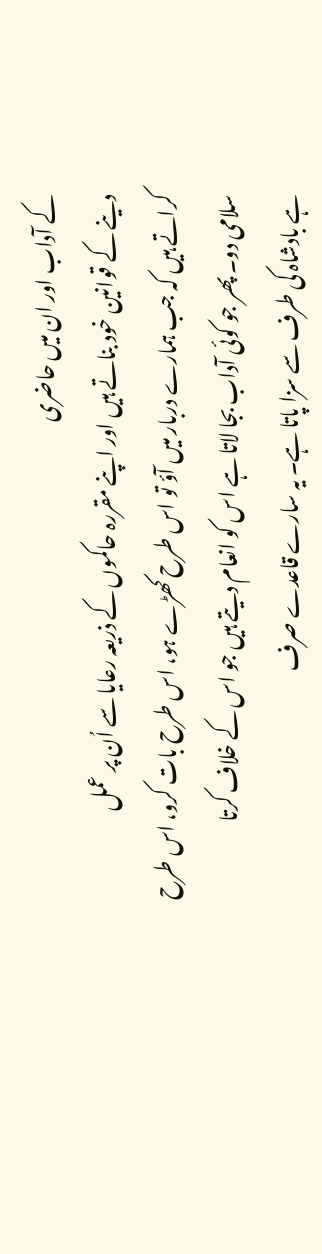کے آداب اور ان میں حاضری
دینے کے قوانین خود بناتے ہیں اور اپنے مقررہ حاکموں کے ذریعہ رعایا سے اُن پر عمل
کراتے ہیں کہ جب ہمارے دربار میں آؤ تو اس طرح کھڑے ہو، اس طرح بات کرو، اس طرح
سلامی دو۔ پھر جو کوئی آداب بجا لاتا ہے اس کو انعام دیتے ہیں جو اس کے خلاف کرتا
ہے بادشاہ کی طرف سے سزا پاتا ہے۔ یہ سارے قاعدے صرف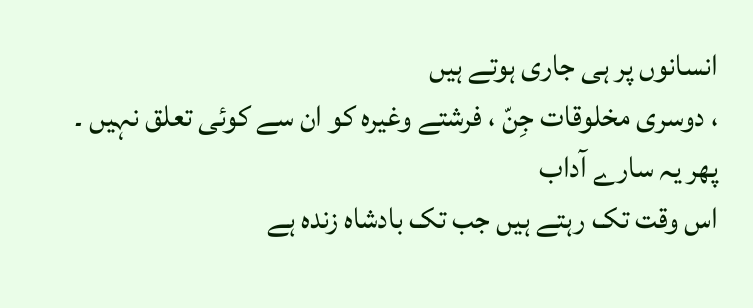انسانوں پر ہی جاری ہوتے ہیں
، دوسری مخلوقات جِنّ ، فرشتے وغیرہ کو ان سے کوئی تعلق نہیں ۔ پھر یہ سارے آداب
اس وقت تک رہتے ہیں جب تک بادشاہ زندہ ہے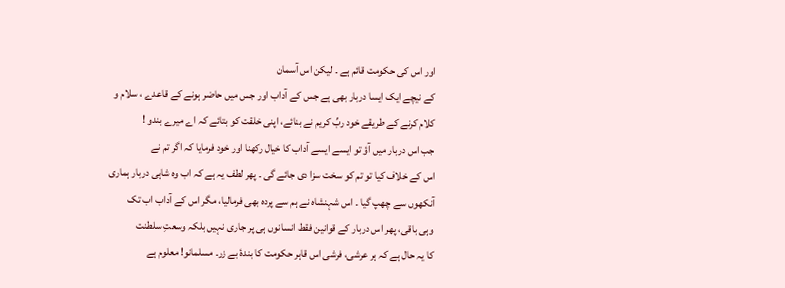اور اس کی حکومت قائم ہے ۔ لیکن اس آسمان
کے نیچے ایک ایسا دربار بھی ہے جس کے آداب اور جس میں حاضر ہونے کے قاعدے ، سلام و
کلام کرنے کے طریقے خود ربِّ کریم نے بنائے، اپنی خلقت کو بتائے کہ اے میرے بندو !
جب اس دربار میں آؤ تو ایسے ایسے آداب کا خیال رکھنا اور خود فرمایا کہ اگر تم نے
اس کے خلاف کیا تو تم کو سخت سزا دی جائے گی ۔ پھر لطف یہ ہے کہ اب وہ شاہی دربار ہماری
آنکھوں سے چھپ گیا ۔ اس شہنشاہ نے ہم سے پردہ بھی فرمالیا، مگر اس کے آداب اب تک
وہی باقی، پھر اس دربار کے قوانین فقط انسانوں ہی پر جاری نہیں بلکہ وسعتِ سلطنت
کا یہ حال ہے کہ ہر عرشی، فرشی اس قاہر حکومت کا بندۂ بے زر۔ مسلمانو! معلوم ہے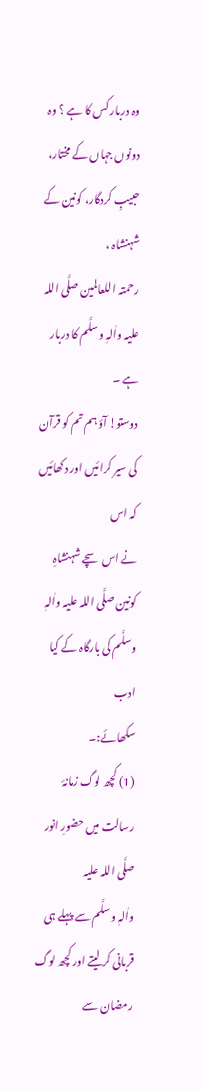وہ دربار کس کا ہے ؟ وہ دونوں جہاں کے مختار، حبیبِ کردگار، کونین کے شہنشاہ ،
رحمتہ اللعالمین صلَّی اللہ علیہ واٰلہٖ وسلَّم کا دربار ہے ۔
دوستو! آؤ ہم تم کو قرآن کی سیر کرائیں اور دکھائیں کہ اس
نے اس سچے شہنشاہِ کونین صلَّی اللہ علیہ واٰلہٖ وسلَّم کی بارگاہ کے کیا ادب
سکھائے:۔
(1) کچھ لوگ زمانۂ رسالت میں حضورِ انور صلَّی اللہ علیہ
واٰلہٖ وسلَّم سے پہلے ہی قربانی کر لیتے اور کچھ لوگ رمضان سے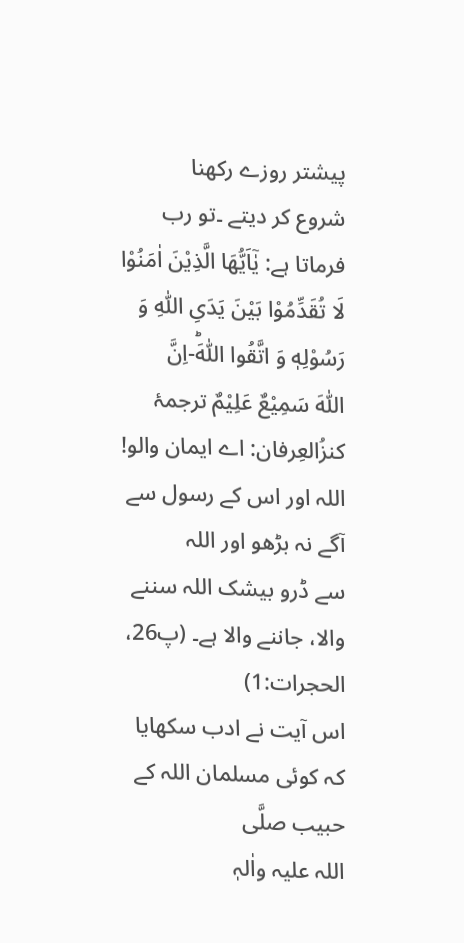پیشتر روزے رکھنا
شروع کر دیتے ۔تو رب فرماتا ہے: یٰۤاَیُّهَا الَّذِیْنَ اٰمَنُوْا
لَا تُقَدِّمُوْا بَیْنَ یَدَیِ اللّٰهِ وَ رَسُوْلِهٖ وَ اتَّقُوا اللّٰهَؕ-اِنَّ
اللّٰهَ سَمِیْعٌ عَلِیْمٌ ترجمۂ
کنزُالعِرفان: اے ایمان والو! اللہ اور اس کے رسول سے آگے نہ بڑھو اور اللہ
سے ڈرو بیشک اللہ سننے والا، جاننے والا ہے۔ (پ26، الحجرات:1)
اس آیت نے ادب سکھایا کہ کوئی مسلمان اللہ کے حبیب صلَّی
اللہ علیہ واٰلہٖ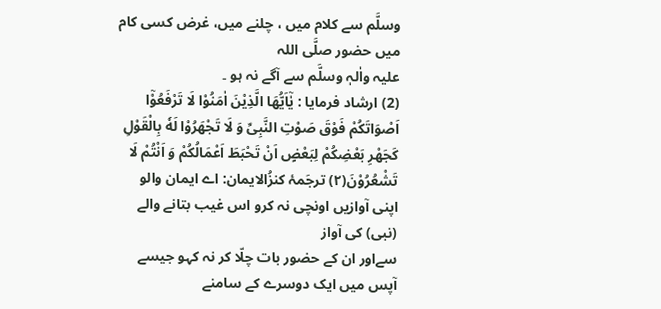وسلَّم سے کلام میں ، چلنے میں، غرض کسی کام میں حضور صلَّی اللہ
علیہ واٰلہٖ وسلَّم سے آگے نہ ہو ۔
(2) ارشاد فرمایا : یٰۤاَیُّهَا الَّذِیْنَ اٰمَنُوْا لَا تَرْفَعُوْۤا
اَصْوَاتَكُمْ فَوْقَ صَوْتِ النَّبِیِّ وَ لَا تَجْهَرُوْا لَهٗ بِالْقَوْلِ
كَجَهْرِ بَعْضِكُمْ لِبَعْضٍ اَنْ تَحْبَطَ اَعْمَالُكُمْ وَ اَنْتُمْ لَا
تَشْعُرُوْنَ(۲) ترجَمۂ کنزُالایمان: اے ایمان والو اپنی آوازیں اونچی نہ کرو اس غیب بتانے والے (نبی) کی آواز
سےاور ان کے حضور بات چلّا کر نہ کہو جیسے آپس میں ایک دوسرے کے سامنے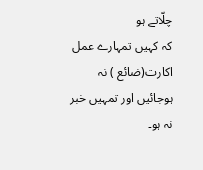چلّاتے ہو
کہ کہیں تمہارے عمل اکارت(ضائع ) نہ ہوجائیں اور تمہیں خبر نہ ہو۔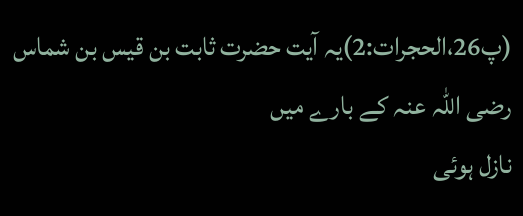(پ26،الحجرات:2)یہ آیت حضرت ثابت بن قیس بن شماس رضی اللہ عنہ کے بارے میں
نازل ہوئی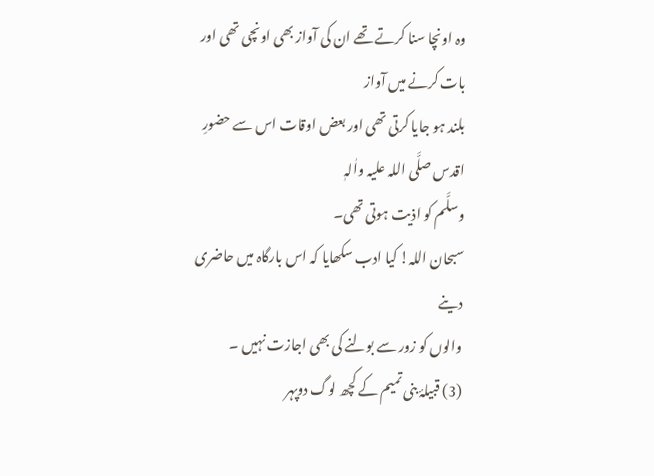وہ اونچا سنا کرتے تھے ان کی آواز بھی اونچی تھی اور بات کرنے میں آواز
بلند ہو جایا کرتی تھی اور بعض اوقات اس سے حضورِ اقدس صلَّی اللہ علیہ واٰلہٖ
وسلَّم کو اذیت ہوتی تھی۔
سبحان اللہ! کیا ادب سکھایا کہ اس بارگاہ میں حاضری دینے
والوں کو زور سے بولنے کی بھی اجازت نہیں ۔
(3) قبیلۂ بنی تمیم کے کچھ لوگ دوپہر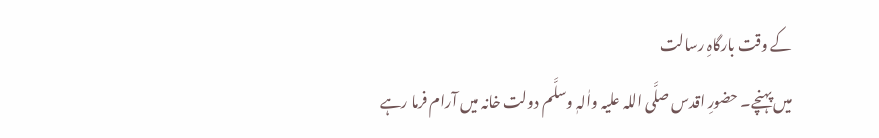کے وقت بارگاہِ رسالت
میں پہنچے۔ حضورِ اقدس صلَّی اللہ علیہ واٰلہٖ وسلَّم دولت خانہ میں آرام فرما رہے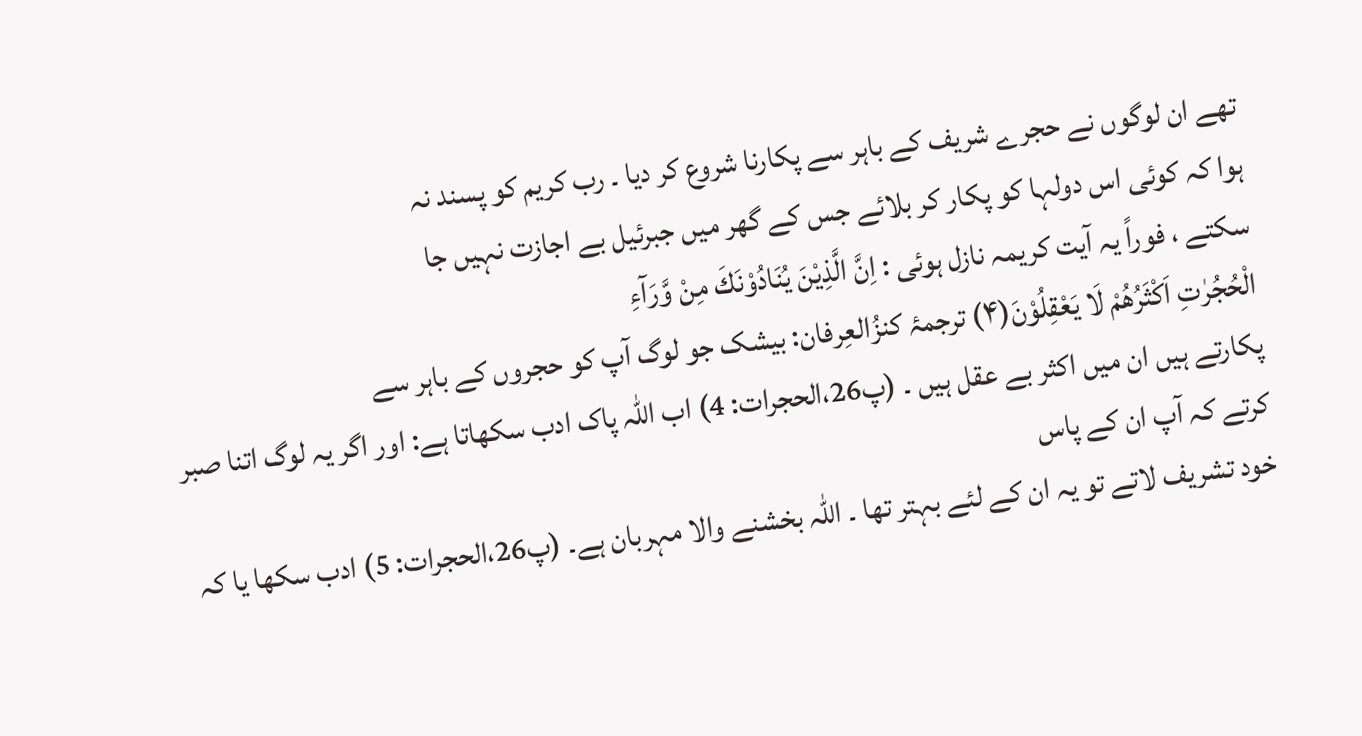تھے ان لوگوں نے حجرے شریف کے باہر سے پکارنا شروع کر دیا ۔ رب کریم کو پسند نہ
ہوا کہ کوئی اس دولہا کو پکار کر بلائے جس کے گھر میں جبرئیل بے اجازت نہیں جا
سکتے ، فوراً یہ آیت کریمہ نازل ہوئی : اِنَّ الَّذِیْنَ یُنَادُوْنَكَ مِنْ وَّرَآءِ
الْحُجُرٰتِ اَكْثَرُهُمْ لَا یَعْقِلُوْنَ(۴) ترجمۂ کنزُالعِرفان: بیشک جو لوگ آپ کو حجروں کے باہر سے
پکارتے ہیں ان میں اکثر بے عقل ہیں ۔ (پ26،الحجرات: 4) اب اللہ پاک ادب سکھاتا ہے: اور اگر یہ لوگ اتنا صبر کرتے کہ آپ ان کے پاس
خود تشریف لاتے تو یہ ان کے لئے بہتر تھا ۔ اللہ بخشنے والا مہربان ہے۔ (پ26،الحجرات: 5) ادب سکھا یا کہ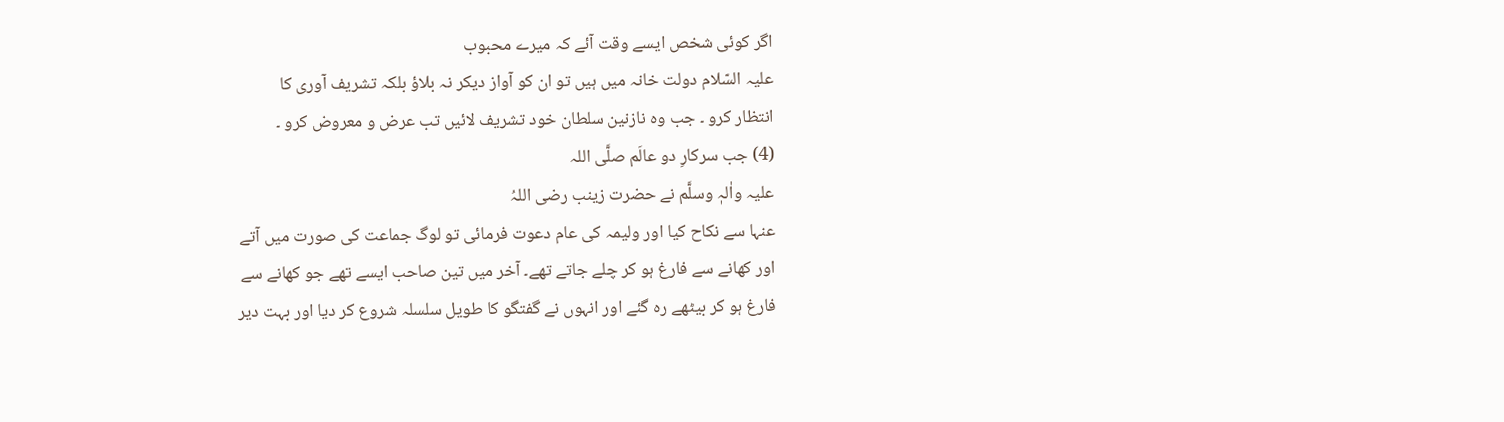اگر کوئی شخص ایسے وقت آئے کہ میرے محبوب
علیہ السّلام دولت خانہ میں ہیں تو ان کو آواز دیکر نہ بلاؤ بلکہ تشریف آوری کا
انتظار کرو ۔ جب وہ نازنین سلطان خود تشریف لائیں تب عرض و معروض کرو ۔
(4) جب سرکارِ دو عالَم صلَّی اللہ
علیہ واٰلہٖ وسلَّم نے حضرت زینب رضی اللہُ
عنہا سے نکاح کیا اور ولیمہ کی عام دعوت فرمائی تو لوگ جماعت کی صورت میں آتے
اور کھانے سے فارغ ہو کر چلے جاتے تھے۔ آخر میں تین صاحب ایسے تھے جو کھانے سے
فارغ ہو کر بیٹھے رہ گئے اور انہوں نے گفتگو کا طویل سلسلہ شروع کر دیا اور بہت دیر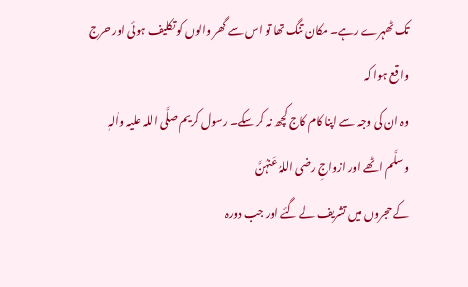تک ٹھہرے رہے۔ مکان تنگ تھا تو اس سے گھر والوں کو تکلیف ہوئی اور حرج واقع ہوا کہ
وہ ان کی وجہ سے اپنا کام کاج کچھ نہ کر سکے۔ رسول کریم صلَّی اللہ علیہ واٰلہٖ
وسلَّم اٹھے اور ازواجِ رضی اللہُ عَنہُنَّ
کے حجروں میں تشریف لے گئے اور جب دورہ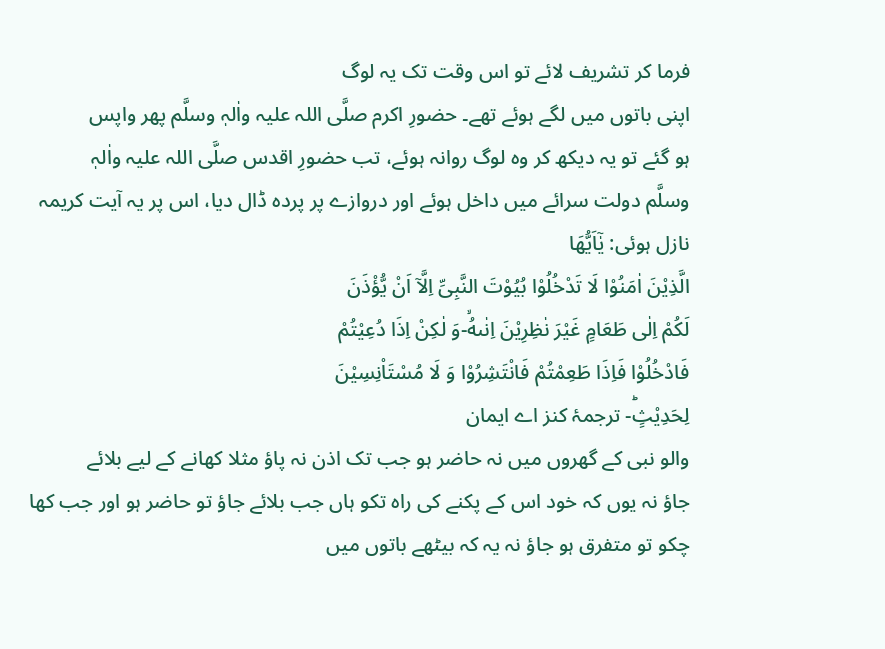فرما کر تشریف لائے تو اس وقت تک یہ لوگ
اپنی باتوں میں لگے ہوئے تھے۔ حضورِ اکرم صلَّی اللہ علیہ واٰلہٖ وسلَّم پھر واپس
ہو گئے تو یہ دیکھ کر وہ لوگ روانہ ہوئے، تب حضورِ اقدس صلَّی اللہ علیہ واٰلہٖ
وسلَّم دولت سرائے میں داخل ہوئے اور دروازے پر پردہ ڈال دیا، اس پر یہ آیت کریمہ
نازل ہوئی: یٰۤاَیُّهَا
الَّذِیْنَ اٰمَنُوْا لَا تَدْخُلُوْا بُیُوْتَ النَّبِیِّ اِلَّاۤ اَنْ یُّؤْذَنَ
لَكُمْ اِلٰى طَعَامٍ غَیْرَ نٰظِرِیْنَ اِنٰىهُۙ-وَ لٰكِنْ اِذَا دُعِیْتُمْ
فَادْخُلُوْا فَاِذَا طَعِمْتُمْ فَانْتَشِرُوْا وَ لَا مُسْتَاْنِسِیْنَ
لِحَدِیْثٍؕ- ترجمۂ کنز اے ایمان
والو نبی کے گھروں میں نہ حاضر ہو جب تک اذن نہ پاؤ مثلا کھانے کے لیے بلائے
جاؤ نہ یوں کہ خود اس کے پکنے کی راہ تکو ہاں جب بلائے جاؤ تو حاضر ہو اور جب کھا
چکو تو متفرق ہو جاؤ نہ یہ کہ بیٹھے باتوں میں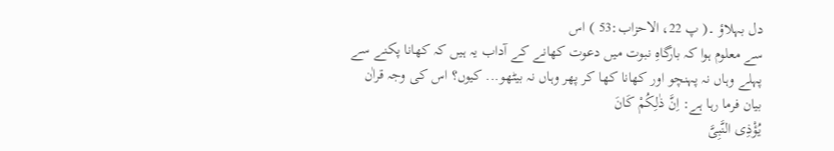دل بہلاؤ ۔( پ 22، الاحزاب:53 ) اس
سے معلوم ہوا کہ بارگاہِ نبوت میں دعوت کھانے کے آداب یہ ہیں کہ کھانا پکنے سے
پہلے وہاں نہ پہنچو اور کھانا کھا کر پھر وہاں نہ بیٹھو... کیوں؟ اس کی وجہ قراٰن
بیان فرما رہا ہے: اِنَّ ذٰلِكُمْ كَانَ
یُؤْذِی النَّبِیَّ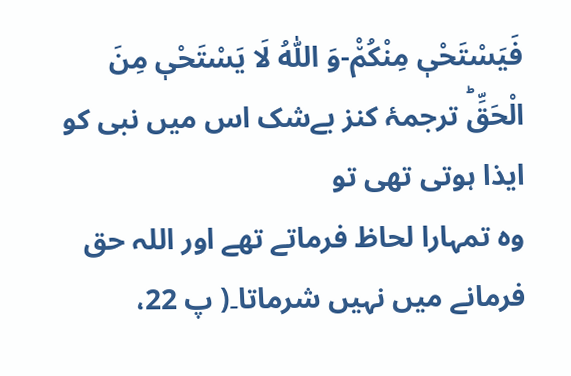فَیَسْتَحْیٖ مِنْكُمْ٘-وَ اللّٰهُ لَا یَسْتَحْیٖ مِنَ
الْحَقِّؕ ترجمۂ کنز بےشک اس میں نبی کو ایذا ہوتی تھی تو
وہ تمہارا لحاظ فرماتے تھے اور اللہ حق فرمانے میں نہیں شرماتا۔( پ 22،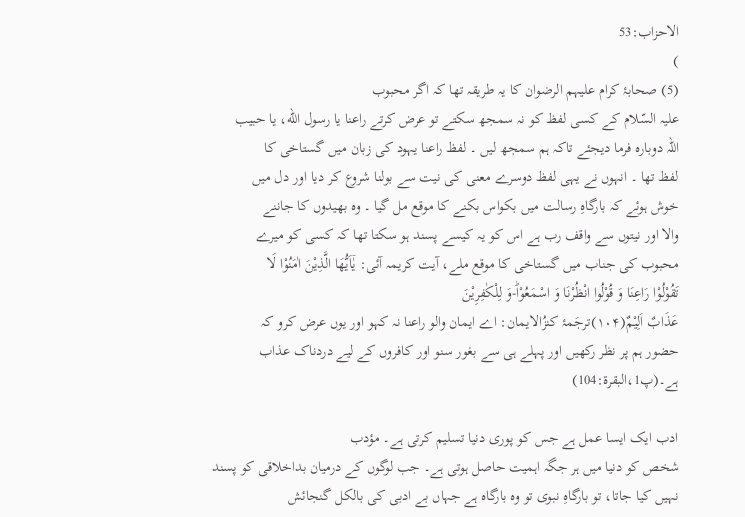الاحزاب:53
)
(5) صحابۂ کرام علیہم الرضوان کا یہ طریقہ تھا کہ اگر محبوب
علیہ السّلام کے کسی لفظ کو نہ سمجھ سکتے تو عرض کرتے راعنا یا رسول الله، یا حبیب
اللہ دوبارہ فرما دیجئے تاکہ ہم سمجھ لیں ۔ لفظ راعنا یہود کی زبان میں گستاخی کا
لفظ تھا ۔ انہوں نے یہی لفظ دوسرے معنی کی نیت سے بولنا شروع کر دیا اور دل میں
خوش ہوئے کہ بارگاہِ رسالت میں بکواس بکنے کا موقع مل گیا ۔ وہ بھیدوں کا جاننے
والا اور نیتوں سے واقف رب ہے اس کو یہ کیسے پسند ہو سکتا تھا کہ کسی کو میرے
محبوب کی جناب میں گستاخی کا موقع ملے، آیت کریمہ آئی: یٰۤاَیُّهَا الَّذِیْنَ اٰمَنُوْا لَا
تَقُوْلُوْا رَاعِنَا وَ قُوْلُوا انْظُرْنَا وَ اسْمَعُوْاؕ-وَ لِلْكٰفِرِیْنَ
عَذَابٌ اَلِیْمٌ(۱۰۴)ترجَمۂ کنزُالایمان: اے ایمان والو راعنا نہ کہو اور یوں عرض کرو کہ
حضور ہم پر نظر رکھیں اور پہلے ہی سے بغور سنو اور کافروں کے لیے دردناک عذاب ہے۔(پ1،البقرۃ:104)

ادب ایک ایسا عمل ہے جس کو پوری دنیا تسلیم کرتی ہے۔ مؤدب
شخص کو دنیا میں ہر جگہ اہمیت حاصل ہوتی ہے۔ جب لوگوں کے درمیان بداخلاقی کو پسند
نہیں کیا جاتا، تو بارگاہِ نبوی تو وہ بارگاہ ہے جہاں بے ادبی کی بالکل گنجائش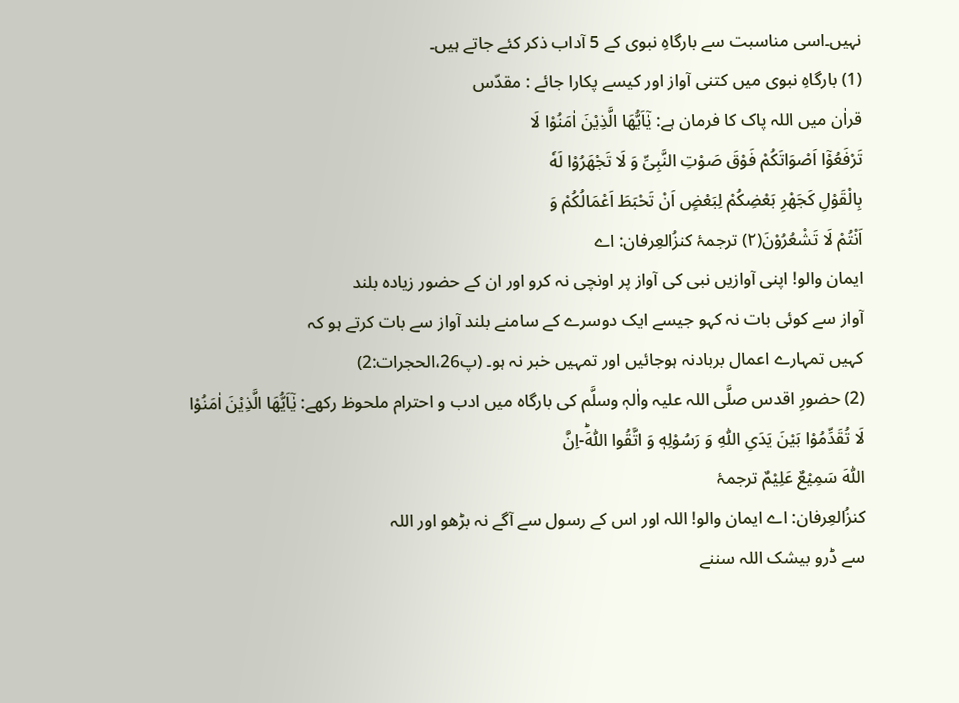نہیں۔اسی مناسبت سے بارگاہِ نبوی کے 5 آداب ذکر کئے جاتے ہیں۔
(1) بارگاہِ نبوی میں کتنی آواز اور کیسے پکارا جائے : مقدّس
قراٰن میں اللہ پاک کا فرمان ہے: یٰۤاَیُّهَا الَّذِیْنَ اٰمَنُوْا لَا
تَرْفَعُوْۤا اَصْوَاتَكُمْ فَوْقَ صَوْتِ النَّبِیِّ وَ لَا تَجْهَرُوْا لَهٗ
بِالْقَوْلِ كَجَهْرِ بَعْضِكُمْ لِبَعْضٍ اَنْ تَحْبَطَ اَعْمَالُكُمْ وَ
اَنْتُمْ لَا تَشْعُرُوْنَ(۲) ترجمۂ کنزُالعِرفان: اے
ایمان والو! اپنی آوازیں نبی کی آواز پر اونچی نہ کرو اور ان کے حضور زیادہ بلند
آواز سے کوئی بات نہ کہو جیسے ایک دوسرے کے سامنے بلند آواز سے بات کرتے ہو کہ
کہیں تمہارے اعمال بربادنہ ہوجائیں اور تمہیں خبر نہ ہو۔ (پ26،الحجرات:2)
(2) حضورِ اقدس صلَّی اللہ علیہ واٰلہٖ وسلَّم کی بارگاہ میں ادب و احترام ملحوظ رکھے: یٰۤاَیُّهَا الَّذِیْنَ اٰمَنُوْا
لَا تُقَدِّمُوْا بَیْنَ یَدَیِ اللّٰهِ وَ رَسُوْلِهٖ وَ اتَّقُوا اللّٰهَؕ-اِنَّ
اللّٰهَ سَمِیْعٌ عَلِیْمٌ ترجمۂ
کنزُالعِرفان: اے ایمان والو! اللہ اور اس کے رسول سے آگے نہ بڑھو اور اللہ
سے ڈرو بیشک اللہ سننے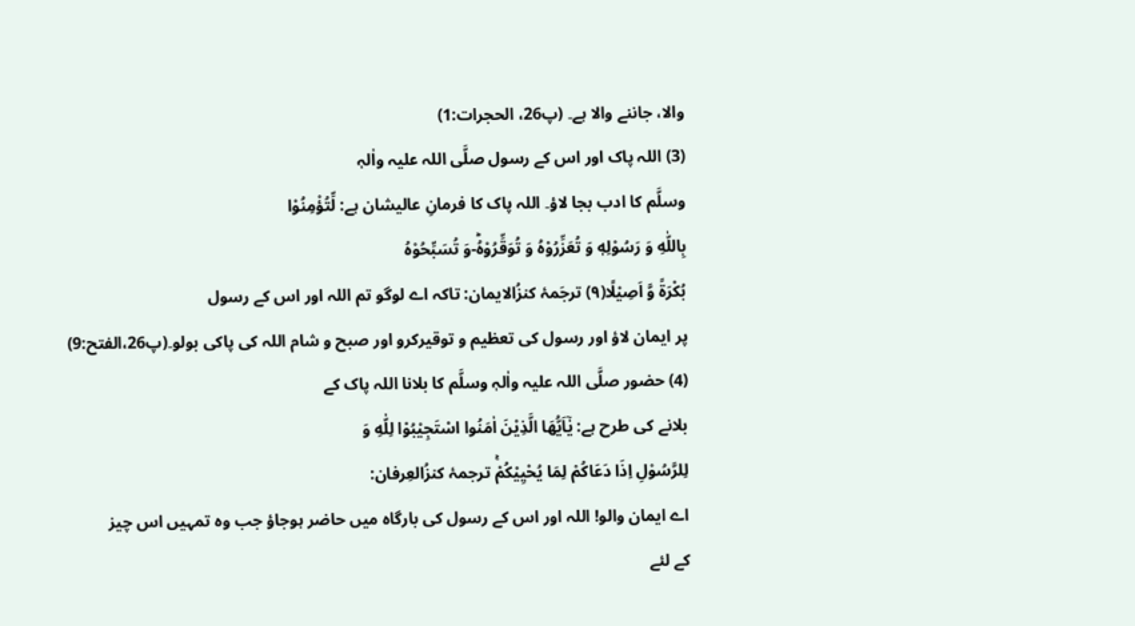والا، جاننے والا ہے۔ (پ26، الحجرات:1)
(3) اللہ پاک اور اس کے رسول صلَّی اللہ علیہ واٰلہٖ
وسلَّم کا ادب بجا لاؤ۔ اللہ پاک کا فرمانِ عالیشان ہے: لِّتُؤْمِنُوْا
بِاللّٰهِ وَ رَسُوْلِهٖ وَ تُعَزِّرُوْهُ وَ تُوَقِّرُوْهُؕ-وَ تُسَبِّحُوْهُ
بُكْرَةً وَّ اَصِیْلًا(۹) ترجَمۂ کنزُالایمان: تاکہ اے لوگو تم اللہ اور اس کے رسول
پر ایمان لاؤ اور رسول کی تعظیم و توقیرکرو اور صبح و شام اللہ کی پاکی بولو۔(پ26،الفتح:9)
(4) حضور صلَّی اللہ علیہ واٰلہٖ وسلَّم کا بلانا اللہ پاک کے
بلانے کی طرح ہے: یٰۤاَیُّهَا الَّذِیْنَ اٰمَنُوا اسْتَجِیْبُوْا لِلّٰهِ وَ
لِلرَّسُوْلِ اِذَا دَعَاكُمْ لِمَا یُحْیِیْكُمْۚ ترجمۂ کنزُالعِرفان:
اے ایمان والو! اللہ اور اس کے رسول کی بارگاہ میں حاضر ہوجاؤ جب وہ تمہیں اس چیز
کے لئے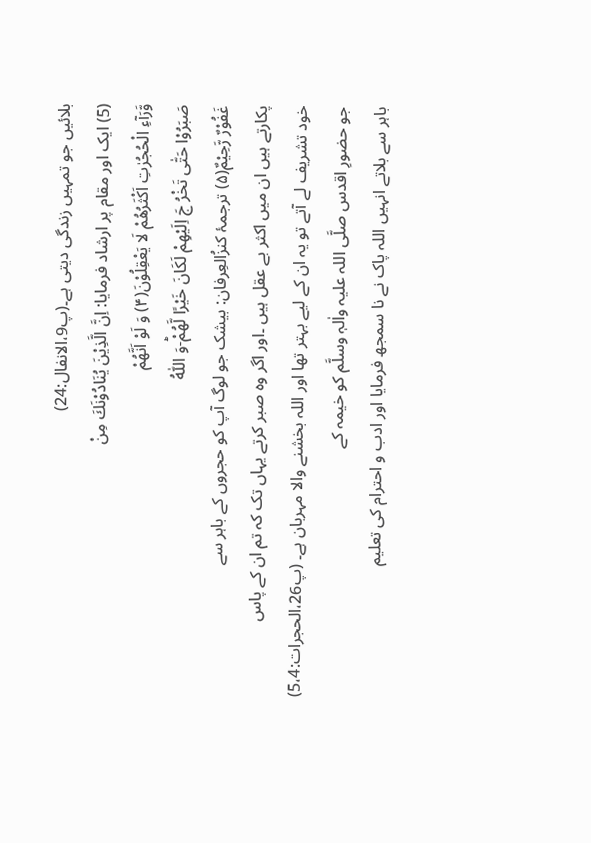بلائیں جو تمہیں زندگی دیتی ہے۔(پ9،الانفال:24)
(5) ایک اور مقام پر ارشاد فرمایا: اِنَّ الَّذِیْنَ یُنَادُوْنَكَ مِنْ
وَّرَآءِ الْحُجُرٰتِ اَكْثَرُهُمْ لَا یَعْقِلُوْنَ(۴) وَ لَوْ اَنَّهُمْ
صَبَرُوْا حَتّٰى تَخْرُ جَ اِلَیْهِمْ لَكَانَ خَیْرًا لَّهُمْؕ-وَ اللّٰهُ
غَفُوْرٌ رَّحِیْمٌ(۵) ترجمۂ کنزُالعِرفان: بیشک جو لوگ آپ کو حجروں کے باہر سے
پکارتے ہیں ان میں اکثر بے عقل ہیں ۔اور اگر وہ صبر کرتے یہاں تک کہ تم ان کے پاس
خود تشریف لے آتے تو یہ ان کے لیے بہتر تھا اور اللہ بخشنے والا مہربان ہے۔ (پ26،الحجرات:5،4)
جو حضورِ اقدس صلَّی اللہ علیہ واٰلہٖ وسلَّم کو خیمہ کے
باہر سے بلاتے انہیں اللہ پاک نے نا سمجھ فرمایا اور ادب و احترام کی تعلیم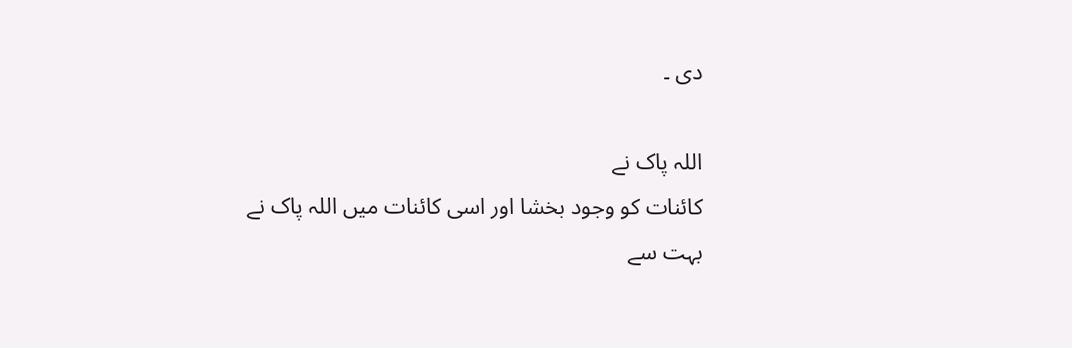دی ۔

اللہ پاک نے
کائنات کو وجود بخشا اور اسی کائنات میں اللہ پاک نے بہت سے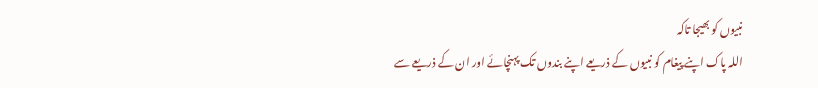نبیوں کو بھیجا تاکہ
اللہ پاک اپنے پیغام کو نبیوں کے ذریعے اپنے بندوں تک پہنچائے اور ان کے ذریعے سے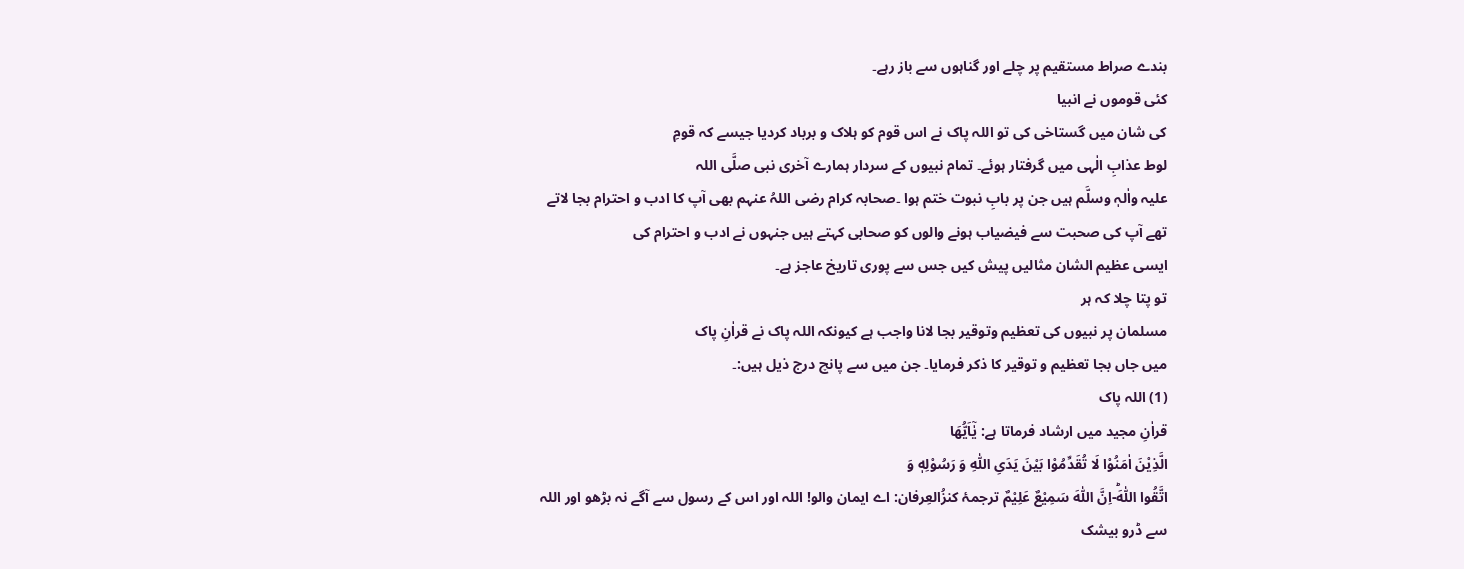بندے صراط مستقیم پر چلے اور گناہوں سے باز رہے۔
کئی قوموں نے انبیا
کی شان میں گستاخی کی تو اللہ پاک نے اس قوم کو ہلاک و برباد کردیا جیسے کہ قومِ
لوط عذابِ الٰہی میں گرفتار ہوئے۔ تمام نبیوں کے سردار ہمارے آخری نبی صلَّی اللہ
علیہ واٰلہٖ وسلَّم ہیں جن پر بابِ نبوت ختم ہوا ۔صحابہ کرام رضی اللہُ عنہم بھی آپ کا ادب و احترام بجا لاتے
تھے آپ کی صحبت سے فیضیاب ہونے والوں کو صحابی کہتے ہیں جنہوں نے ادب و احترام کی
ایسی عظیم الشان مثالیں پیش کیں جس سے پوری تاریخ عاجز ہے۔
تو پتا چلا کہ ہر
مسلمان پر نبیوں کی تعظیم وتوقیر بجا لانا واجب ہے کیونکہ اللہ پاک نے قراٰنِ پاک
میں جاں بجا تعظیم و توقیر کا ذکر فرمایا۔ جن میں سے پانچ درج ذیل ہیں:۔
(1) اللہ پاک
قراٰنِ مجید میں ارشاد فرماتا ہے: یٰۤاَیُّهَا
الَّذِیْنَ اٰمَنُوْا لَا تُقَدِّمُوْا بَیْنَ یَدَیِ اللّٰهِ وَ رَسُوْلِهٖ وَ
اتَّقُوا اللّٰهَؕ-اِنَّ اللّٰهَ سَمِیْعٌ عَلِیْمٌ ترجمۂ کنزُالعِرفان: اے ایمان والو! اللہ اور اس کے رسول سے آگے نہ بڑھو اور اللہ
سے ڈرو بیشک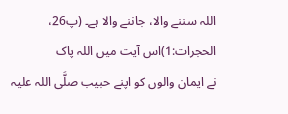اللہ سننے والا، جاننے والا ہے۔ (پ26، الحجرات:1)اس آیت میں اللہ پاک
نے ایمان والوں کو اپنے حبیب صلَّی اللہ علیہ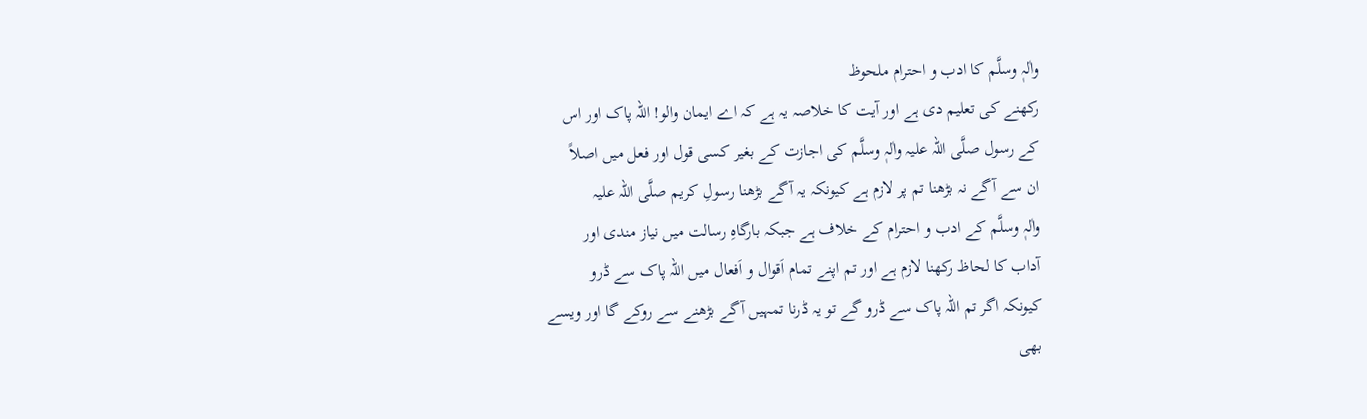واٰلہٖ وسلَّم کا ادب و احترام ملحوظ
رکھنے کی تعلیم دی ہے اور آیت کا خلاصہ یہ ہے کہ اے ایمان والو! اللہ پاک اور اس
کے رسول صلَّی اللہ علیہ واٰلہٖ وسلَّم کی اجازت کے بغیر کسی قول اور فعل میں اصلاً
ان سے آگے نہ بڑھنا تم پر لازم ہے کیونکہ یہ آگے بڑھنا رسولِ کریم صلَّی اللہ علیہ
واٰلہٖ وسلَّم کے ادب و احترام کے خلاف ہے جبکہ بارگاہِ رسالت میں نیاز مندی اور
آداب کا لحاظ رکھنا لازم ہے اور تم اپنے تمام اَقوال و اَفعال میں اللہ پاک سے ڈرو
کیونکہ اگر تم اللہ پاک سے ڈرو گے تو یہ ڈرنا تمہیں آگے بڑھنے سے روکے گا اور ویسے
بھی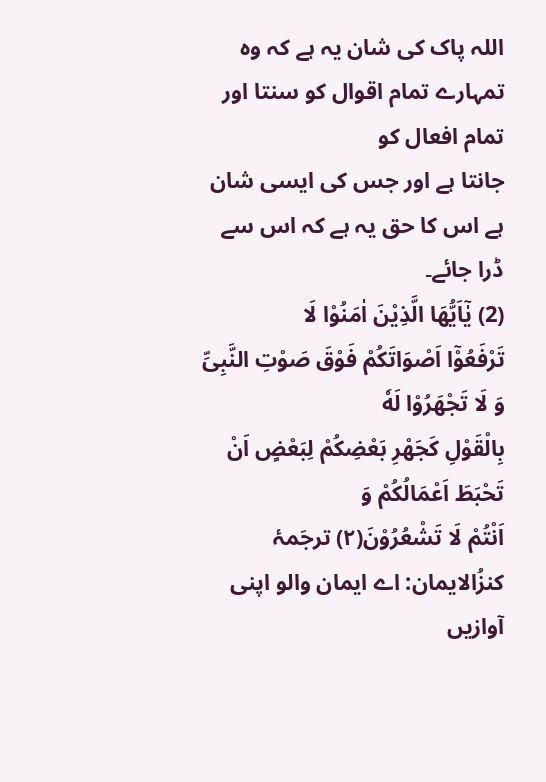اللہ پاک کی شان یہ ہے کہ وہ تمہارے تمام اقوال کو سنتا اور تمام افعال کو
جانتا ہے اور جس کی ایسی شان ہے اس کا حق یہ ہے کہ اس سے ڈرا جائے۔
(2) یٰۤاَیُّهَا الَّذِیْنَ اٰمَنُوْا لَا
تَرْفَعُوْۤا اَصْوَاتَكُمْ فَوْقَ صَوْتِ النَّبِیِّ وَ لَا تَجْهَرُوْا لَهٗ
بِالْقَوْلِ كَجَهْرِ بَعْضِكُمْ لِبَعْضٍ اَنْ تَحْبَطَ اَعْمَالُكُمْ وَ
اَنْتُمْ لَا تَشْعُرُوْنَ(۲) ترجَمۂ کنزُالایمان: اے ایمان والو اپنی آوازیں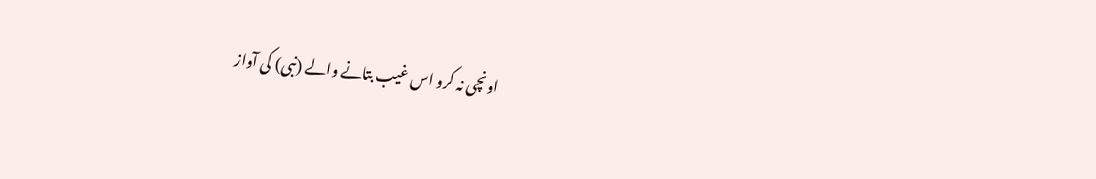اونچی نہ کرو اس غیب بتانے والے (نبی) کی آواز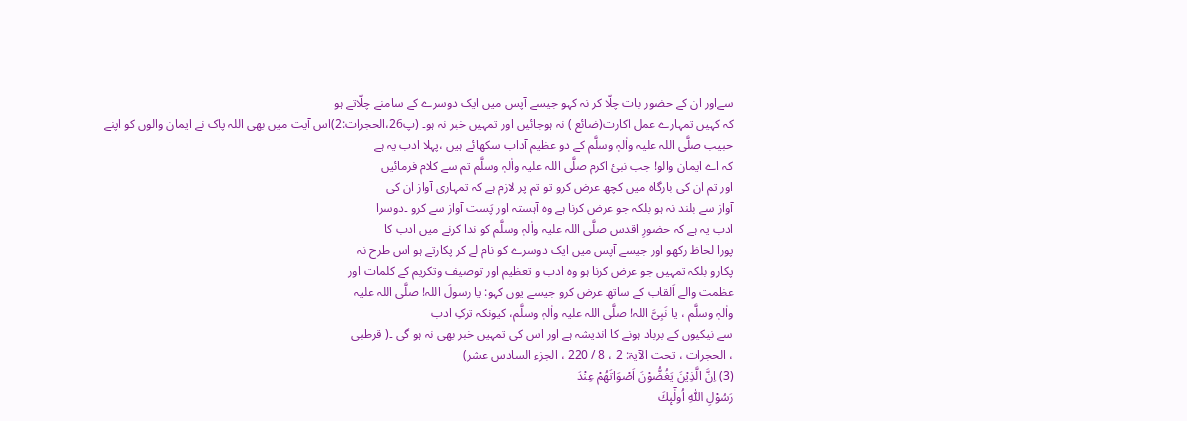سےاور ان کے حضور بات چلّا کر نہ کہو جیسے آپس میں ایک دوسرے کے سامنے چلّاتے ہو
کہ کہیں تمہارے عمل اکارت(ضائع ) نہ ہوجائیں اور تمہیں خبر نہ ہو۔ (پ26،الحجرات:2)اس آیت میں بھی اللہ پاک نے ایمان والوں کو اپنے
حبیب صلَّی اللہ علیہ واٰلہٖ وسلَّم کے دو عظیم آداب سکھائے ہیں ،پہلا ادب یہ ہے
کہ اے ایمان والو! جب نبیٔ اکرم صلَّی اللہ علیہ واٰلہٖ وسلَّم تم سے کلام فرمائیں
اور تم ان کی بارگاہ میں کچھ عرض کرو تو تم پر لازم ہے کہ تمہاری آواز ان کی
آواز سے بلند نہ ہو بلکہ جو عرض کرنا ہے وہ آہستہ اور پَست آواز سے کرو ۔دوسرا
ادب یہ ہے کہ حضورِ اقدس صلَّی اللہ علیہ واٰلہٖ وسلَّم کو ندا کرنے میں ادب کا
پورا لحاظ رکھو اور جیسے آپس میں ایک دوسرے کو نام لے کر پکارتے ہو اس طرح نہ
پکارو بلکہ تمہیں جو عرض کرنا ہو وہ ادب و تعظیم اور توصیف وتکریم کے کلمات اور
عظمت والے اَلقاب کے ساتھ عرض کرو جیسے یوں کہو: یا رسولَ اللہ! صلَّی اللہ علیہ
واٰلہٖ وسلَّم ، یا نَبِیَّ اللہ! صلَّی اللہ علیہ واٰلہٖ وسلَّم، کیونکہ ترکِ ادب
سے نیکیوں کے برباد ہونے کا اندیشہ ہے اور اس کی تمہیں خبر بھی نہ ہو گی ۔( قرطبی
، الحجرات ، تحت الآیۃ: 2 ، 8 / 220 ، الجزء السادس عشر)
(3) اِنَّ الَّذِیْنَ یَغُضُّوْنَ اَصْوَاتَهُمْ عِنْدَ
رَسُوْلِ اللّٰهِ اُولٰٓىٕكَ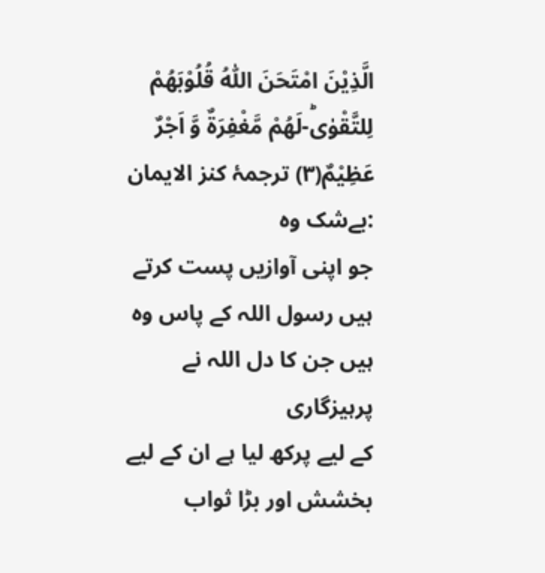الَّذِیْنَ امْتَحَنَ اللّٰهُ قُلُوْبَهُمْ
لِلتَّقْوٰىؕ-لَهُمْ مَّغْفِرَةٌ وَّ اَجْرٌ عَظِیْمٌ(۳) ترجمۂ کنز الایمان :بےشک وہ
جو اپنی آوازیں پست کرتے ہیں رسول اللہ کے پاس وہ ہیں جن کا دل اللہ نے پرہیزگاری
کے لیے پرکھ لیا ہے ان کے لیے بخشش اور بڑا ثواب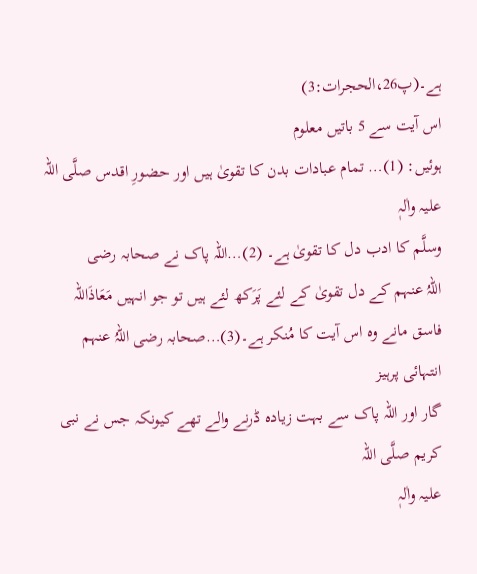ہے۔(پ26،الحجرات:3)
اس آیت سے 5 باتیں معلوم
ہوئیں: (1)… تمام عبادات بدن کا تقویٰ ہیں اور حضورِ اقدس صلَّی اللہ علیہ واٰلہٖ
وسلَّم کا ادب دل کا تقویٰ ہے۔ (2)…اللہ پاک نے صحابہ رضی
اللہُ عنہم کے دل تقویٰ کے لئے پَرَکھ لئے ہیں تو جو انہیں مَعَاذَاللہ
فاسق مانے وہ اس آیت کا مُنکر ہے۔(3)…صحابہ رضی اللہُ عنہم انتہائی پرہیز
گار اور اللہ پاک سے بہت زیادہ ڈرنے والے تھے کیونکہ جس نے نبی کریم صلَّی اللہ
علیہ واٰلہٖ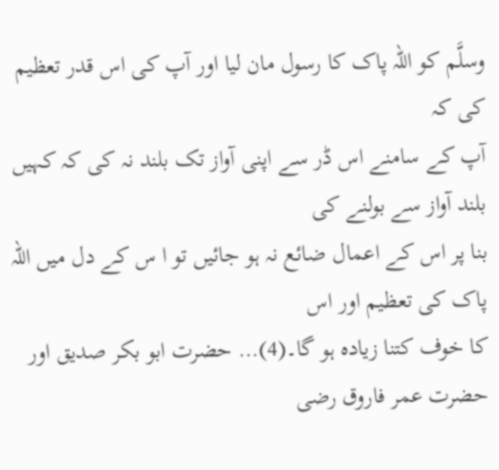وسلَّم کو اللہ پاک کا رسول مان لیا اور آپ کی اس قدر تعظیم کی کہ
آپ کے سامنے اس ڈر سے اپنی آواز تک بلند نہ کی کہ کہیں بلند آواز سے بولنے کی
بنا پر اس کے اعمال ضائع نہ ہو جائیں تو ا س کے دل میں اللہ پاک کی تعظیم اور اس
کا خوف کتنا زیادہ ہو گا۔(4)… حضرت ابو بکر صدیق اور حضرت عمر فاروق رضی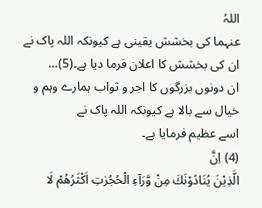اللہُ
عنہما کی بخشش یقینی ہے کیونکہ اللہ پاک نے ان کی بخشش کا اعلان فرما دیا ہے۔(5)…
ان دونوں بزرگوں کا اجر و ثواب ہمارے وہم و خیال سے بالا ہے کیونکہ اللہ پاک نے
اسے عظیم فرمایا ہے۔
(4) اِنَّ
الَّذِیْنَ یُنَادُوْنَكَ مِنْ وَّرَآءِ الْحُجُرٰتِ اَكْثَرُهُمْ لَا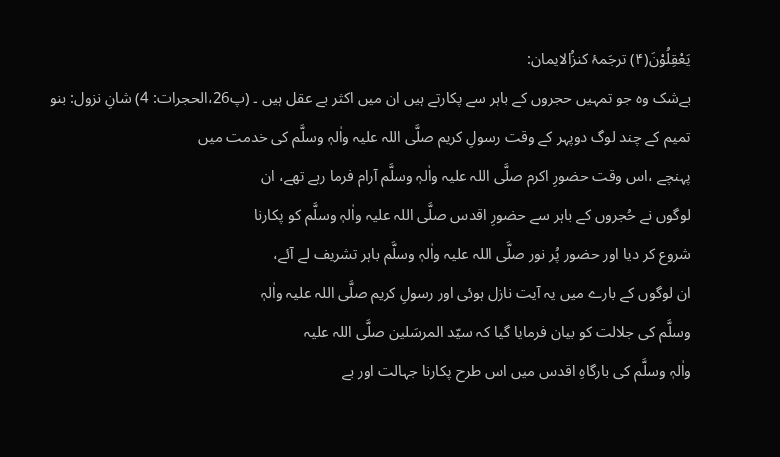یَعْقِلُوْنَ(۴) ترجَمۂ کنزُالایمان:
بےشک وہ جو تمہیں حجروں کے باہر سے پکارتے ہیں ان میں اکثر بے عقل ہیں ۔ (پ26،الحجرات: 4) شانِ نزول: بنو
تمیم کے چند لوگ دوپہر کے وقت رسولِ کریم صلَّی اللہ علیہ واٰلہٖ وسلَّم کی خدمت میں
پہنچے ،اس وقت حضورِ اکرم صلَّی اللہ علیہ واٰلہٖ وسلَّم آرام فرما رہے تھے، ان
لوگوں نے حُجروں کے باہر سے حضورِ اقدس صلَّی اللہ علیہ واٰلہٖ وسلَّم کو پکارنا
شروع کر دیا اور حضور پُر نور صلَّی اللہ علیہ واٰلہٖ وسلَّم باہر تشریف لے آئے،
ان لوگوں کے بارے میں یہ آیت نازل ہوئی اور رسولِ کریم صلَّی اللہ علیہ واٰلہٖ
وسلَّم کی جلالت کو بیان فرمایا گیا کہ سیّد المرسَلین صلَّی اللہ علیہ
واٰلہٖ وسلَّم کی بارگاہِ اقدس میں اس طرح پکارنا جہالت اور بے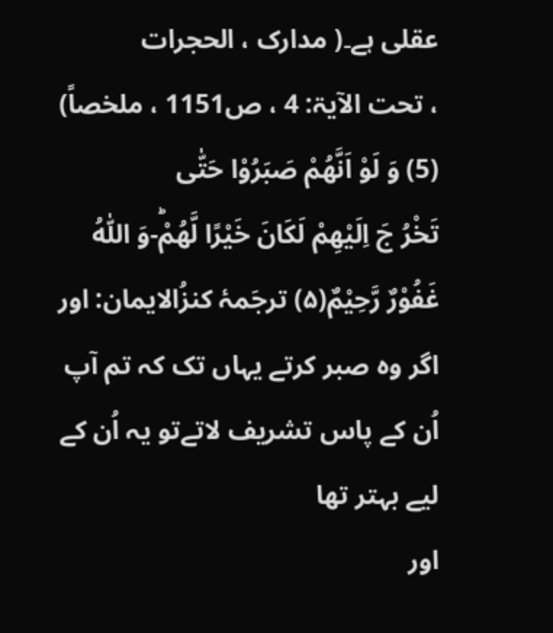عقلی ہے۔( مدارک ، الحجرات
، تحت الآیۃ: 4 ، ص1151 ، ملخصاً)
(5) وَ لَوْ اَنَّهُمْ صَبَرُوْا حَتّٰى
تَخْرُ جَ اِلَیْهِمْ لَكَانَ خَیْرًا لَّهُمْؕ-وَ اللّٰهُ غَفُوْرٌ رَّحِیْمٌ(۵) ترجَمۂ کنزُالایمان: اور
اگر وہ صبر کرتے یہاں تک کہ تم آپ اُن کے پاس تشریف لاتےتو یہ اُن کے لیے بہتر تھا
اور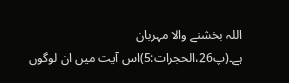اللہ بخشنے والا مہربان ہے۔(پ26،الحجرات:5)اس آیت میں ان لوگوں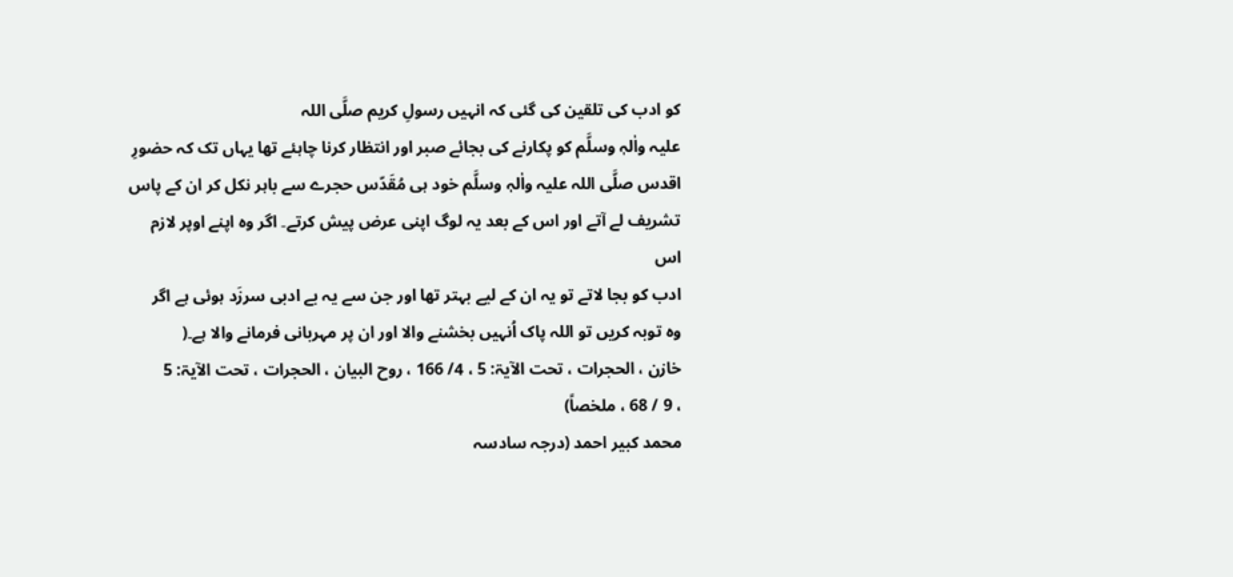کو ادب کی تلقین کی گئی کہ انہیں رسولِ کریم صلَّی اللہ
علیہ واٰلہٖ وسلَّم کو پکارنے کی بجائے صبر اور انتظار کرنا چاہئے تھا یہاں تک کہ حضورِ
اقدس صلَّی اللہ علیہ واٰلہٖ وسلَّم خود ہی مُقَدّس حجرے سے باہر نکل کر ان کے پاس
تشریف لے آتے اور اس کے بعد یہ لوگ اپنی عرض پیش کرتے۔ اگر وہ اپنے اوپر لازم اس
ادب کو بجا لاتے تو یہ ان کے لیے بہتر تھا اور جن سے یہ بے ادبی سرزَد ہوئی ہے اگر
وہ توبہ کریں تو اللہ پاک اُنہیں بخشنے والا اور ان پر مہربانی فرمانے والا ہے۔(
خازن ، الحجرات ، تحت الآیۃ: 5 ، 4/ 166 ، روح البیان ، الحجرات ، تحت الآیۃ: 5
، 9 / 68 ، ملخصاً)
محمد کبیر احمد (درجہ سادسہ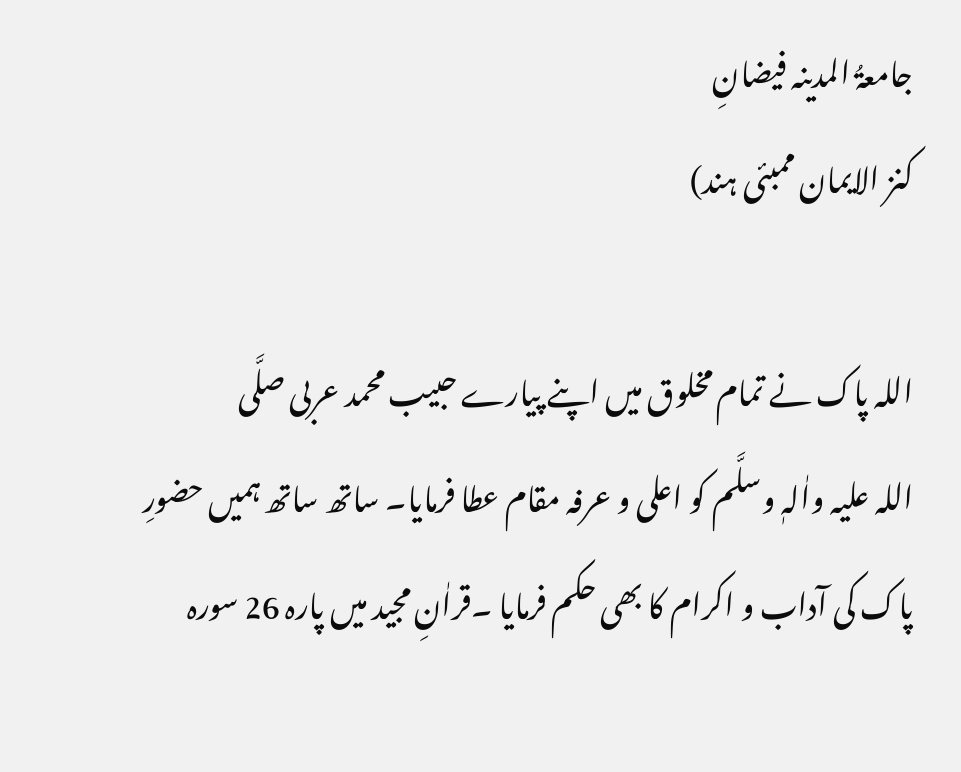جامعۃُ المدینہ فیضانِ
کنز الایمان ممبئی ہند)

اللہ پاک نے تمام مخلوق میں اپنے پیارے حبیب محمد عربی صلَّی
اللہ علیہ واٰلہٖ وسلَّم کو اعلی و عرفہ مقام عطا فرمایا۔ ساتھ ساتھ ہمیں حضورِ
پاک کی آداب و اکرام کا بھی حکم فرمایا ۔قراٰنِ مجید میں پارہ 26 سورہ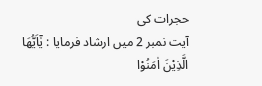حجرات کی
آیت نمبر 2 میں ارشاد فرمایا : یٰۤاَیُّهَا الَّذِیْنَ اٰمَنُوْا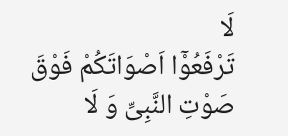لَا
تَرْفَعُوْۤا اَصْوَاتَكُمْ فَوْقَ صَوْتِ النَّبِیِّ وَ لَا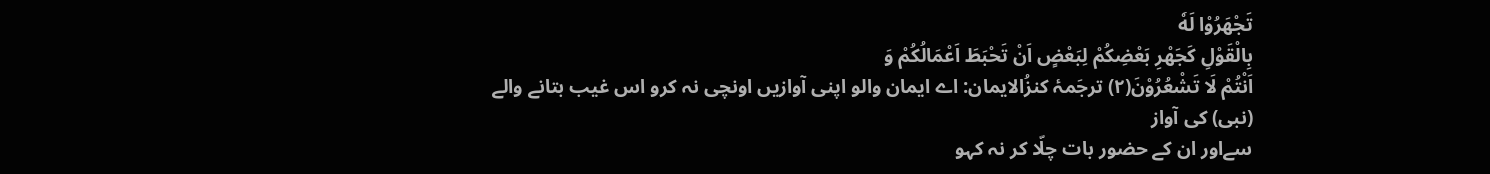تَجْهَرُوْا لَهٗ
بِالْقَوْلِ كَجَهْرِ بَعْضِكُمْ لِبَعْضٍ اَنْ تَحْبَطَ اَعْمَالُكُمْ وَ
اَنْتُمْ لَا تَشْعُرُوْنَ(۲) ترجَمۂ کنزُالایمان: اے ایمان والو اپنی آوازیں اونچی نہ کرو اس غیب بتانے والے (نبی) کی آواز
سےاور ان کے حضور بات چلّا کر نہ کہو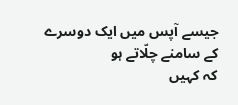جیسے آپس میں ایک دوسرے کے سامنے چلّاتے ہو
کہ کہیں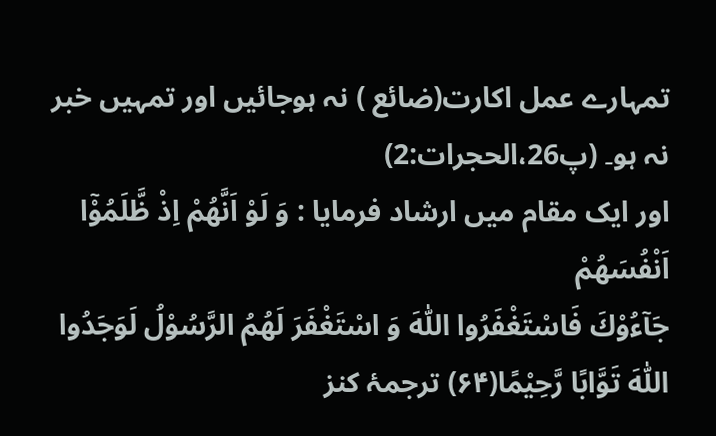تمہارے عمل اکارت(ضائع ) نہ ہوجائیں اور تمہیں خبر نہ ہو۔ (پ26،الحجرات:2)
اور ایک مقام میں ارشاد فرمایا : وَ لَوْ اَنَّهُمْ اِذْ ظَّلَمُوْۤا اَنْفُسَهُمْ
جَآءُوْكَ فَاسْتَغْفَرُوا اللّٰهَ وَ اسْتَغْفَرَ لَهُمُ الرَّسُوْلُ لَوَجَدُوا
اللّٰهَ تَوَّابًا رَّحِیْمًا(۶۴) ترجمۂ کنز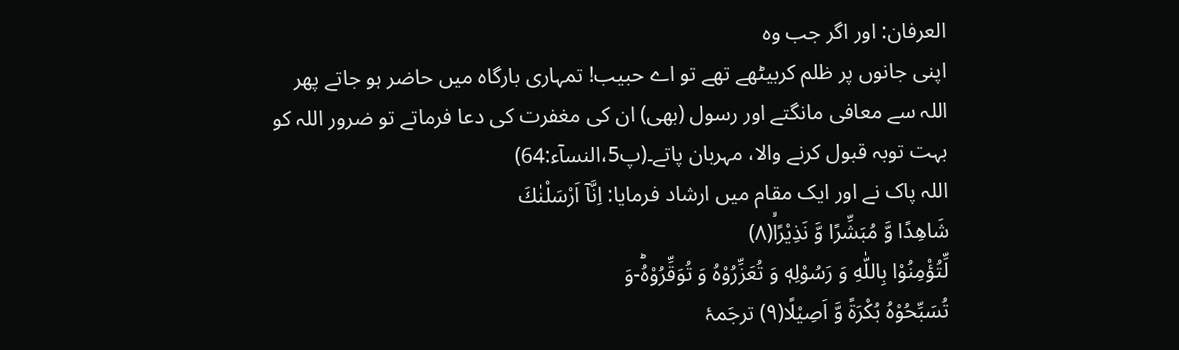العرفان: اور اگر جب وہ
اپنی جانوں پر ظلم کربیٹھے تھے تو اے حبیب! تمہاری بارگاہ میں حاضر ہو جاتے پھر
اللہ سے معافی مانگتے اور رسول (بھی) ان کی مغفرت کی دعا فرماتے تو ضرور اللہ کو
بہت توبہ قبول کرنے والا، مہربان پاتے۔(پ5،النسآء:64)
اللہ پاک نے اور ایک مقام میں ارشاد فرمایا: اِنَّاۤ اَرْسَلْنٰكَ
شَاهِدًا وَّ مُبَشِّرًا وَّ نَذِیْرًاۙ(۸)
لِّتُؤْمِنُوْا بِاللّٰهِ وَ رَسُوْلِهٖ وَ تُعَزِّرُوْهُ وَ تُوَقِّرُوْهُؕ-وَ
تُسَبِّحُوْهُ بُكْرَةً وَّ اَصِیْلًا(۹) ترجَمۂ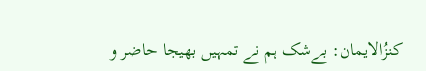کنزُالایمان: بےشک ہم نے تمہیں بھیجا حاضر و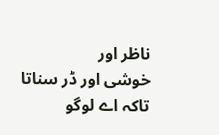ناظر اور
خوشی اور ڈر سناتا تاکہ اے لوگو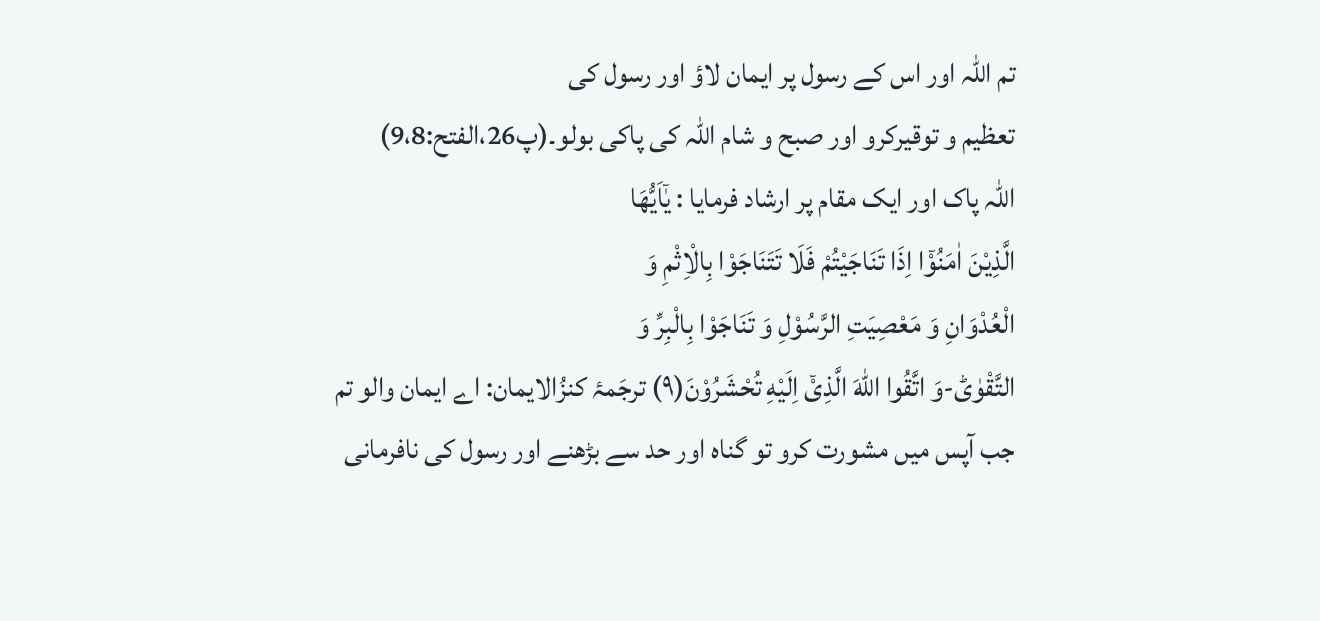تم اللہ اور اس کے رسول پر ایمان لاؤ اور رسول کی
تعظیم و توقیرکرو اور صبح و شام اللہ کی پاکی بولو۔(پ26،الفتح:9،8)
اللہ پاک اور ایک مقام پر ارشاد فرمایا : یٰۤاَیُّهَا
الَّذِیْنَ اٰمَنُوْۤا اِذَا تَنَاجَیْتُمْ فَلَا تَتَنَاجَوْا بِالْاِثْمِ وَ
الْعُدْوَانِ وَ مَعْصِیَتِ الرَّسُوْلِ وَ تَنَاجَوْا بِالْبِرِّ وَ
التَّقْوٰىؕ-وَ اتَّقُوا اللّٰهَ الَّذِیْۤ اِلَیْهِ تُحْشَرُوْنَ(۹) ترجَمۂ کنزُالایمان: اے ایمان والو تم
جب آپس میں مشورت کرو تو گناہ اور حد سے بڑھنے اور رسول کی نافرمانی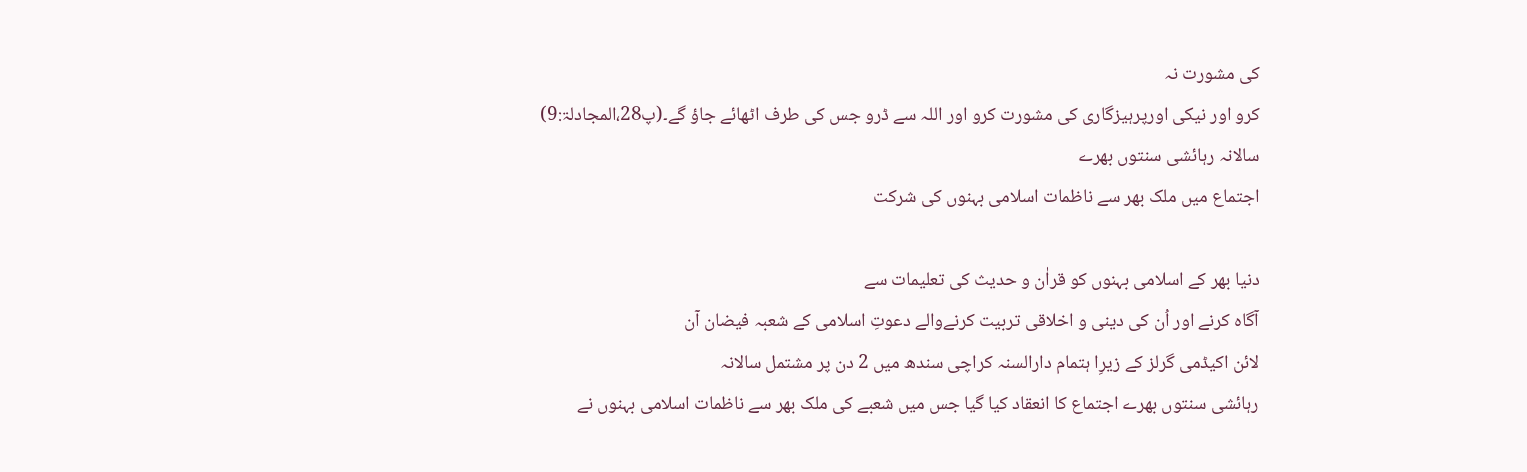کی مشورت نہ
کرو اور نیکی اورپرہیزگاری کی مشورت کرو اور اللہ سے ڈرو جس کی طرف اٹھائے جاؤ گے۔(پ28،المجادلۃ:9)
سالانہ رہائشی سنتوں بھرے
اجتماع میں ملک بھر سے ناظمات اسلامی بہنوں کی شرکت

دنیا بھر کے اسلامی بہنوں کو قراٰن و حدیث کی تعلیمات سے
آگاہ کرنے اور اُن کی دینی و اخلاقی تربیت کرنےوالے دعوتِ اسلامی کے شعبہ فیضان آن
لائن اکیڈمی گرلز کے زیرِا ہتمام دارالسنہ کراچی سندھ میں 2 دن پر مشتمل سالانہ
رہائشی سنتوں بھرے اجتماع کا انعقاد کیا گیا جس میں شعبے کی ملک بھر سے ناظمات اسلامی بہنوں نے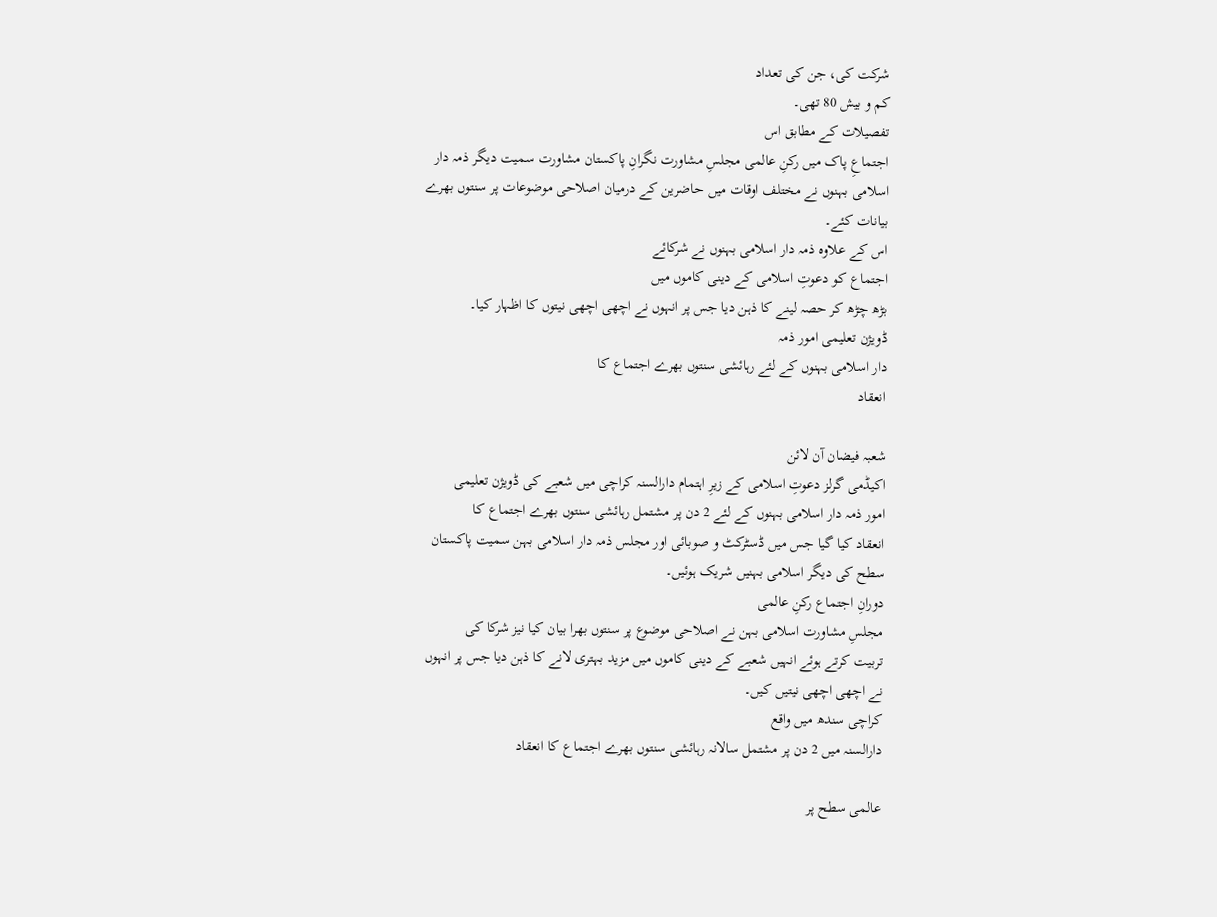شرکت کی، جن کی تعداد
کم و بیش 80 تھی۔
تفصیلات کے مطابق اس
اجتماعِ پاک میں رکنِ عالمی مجلسِ مشاورت نگرانِ پاکستان مشاورت سمیت دیگر ذمہ دار
اسلامی بہنوں نے مختلف اوقات میں حاضرین کے درمیان اصلاحی موضوعات پر سنتوں بھرے
بیانات کئے۔
اس کے علاوہ ذمہ دار اسلامی بہنوں نے شرکائے
اجتماع کو دعوتِ اسلامی کے دینی کاموں میں
بڑھ چڑھ کر حصہ لینے کا ذہن دیا جس پر انہوں نے اچھی اچھی نیتوں کا اظہار کیا۔
ڈویژن تعلیمی امور ذمہ
دار اسلامی بہنوں کے لئے رہائشی سنتوں بھرے اجتماع کا
انعقاد

شعبہ فیضان آن لائن
اکیڈمی گرلز دعوتِ اسلامی کے زیرِ اہتمام دارالسنہ کراچی میں شعبے کی ڈویژن تعلیمی
امور ذمہ دار اسلامی بہنوں کے لئے 2 دن پر مشتمل رہائشی سنتوں بھرے اجتماع کا
انعقاد کیا گیا جس میں ڈسٹرکٹ و صوبائی اور مجلس ذمہ دار اسلامی بہن سمیت پاکستان
سطح کی دیگر اسلامی بہنیں شریک ہوئیں۔
دورانِ اجتماع رکنِ عالمی
مجلسِ مشاورت اسلامی بہن نے اصلاحی موضوع پر سنتوں بھرا بیان کیا نیز شرکا کی
تربیت کرتے ہوئے انہیں شعبے کے دینی کاموں میں مزید بہتری لانے کا ذہن دیا جس پر انہوں
نے اچھی اچھی نیتیں کیں۔
کراچی سندھ میں واقع
دارالسنہ میں 2 دن پر مشتمل سالانہ رہائشی سنتوں بھرے اجتماع کا انعقاد

عالمی سطح پر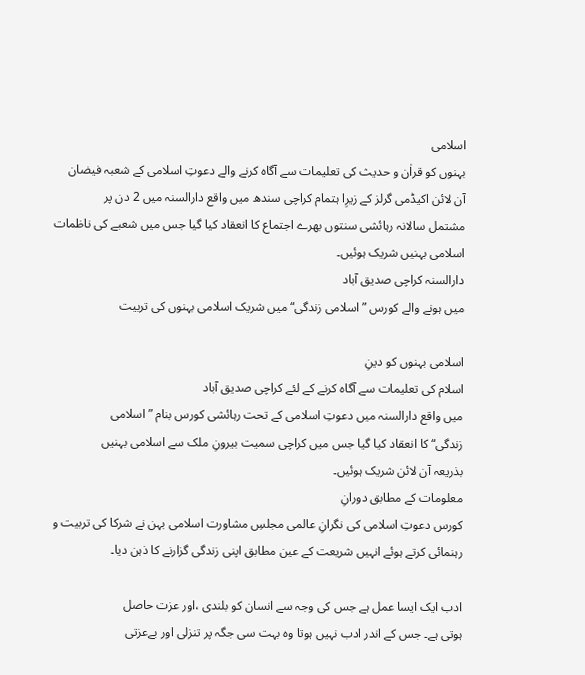اسلامی
بہنوں کو قراٰن و حدیث کی تعلیمات سے آگاہ کرنے والے دعوتِ اسلامی کے شعبہ فیضان
آن لائن اکیڈمی گرلز کے زیرِا ہتمام کراچی سندھ میں واقع دارالسنہ میں 2 دن پر
مشتمل سالانہ رہائشی سنتوں بھرے اجتماع کا انعقاد کیا گیا جس میں شعبے کی ناظمات
اسلامی بہنیں شریک ہوئیں۔
دارالسنہ کراچی صدیق آباد
میں ہونے والے کورس ”اسلامی زندگی“ میں شریک اسلامی بہنوں کی تربیت

اسلامی بہنوں کو دینِ
اسلام کی تعلیمات سے آگاہ کرنے کے لئے کراچی صدیق آباد
میں واقع دارالسنہ میں دعوتِ اسلامی کے تحت رہائشی کورس بنام ”اسلامی
زندگی“ کا انعقاد کیا گیا جس میں کراچی سمیت بیرونِ ملک سے اسلامی بہنیں
بذریعہ آن لائن شریک ہوئیں۔
معلومات کے مطابق دورانِ
کورس دعوتِ اسلامی کی نگرانِ عالمی مجلسِ مشاورت اسلامی بہن نے شرکا کی تربیت و
رہنمائی کرتے ہوئے انہیں شریعت کے عین مطابق اپنی زندگی گزارنے کا ذہن دیا۔

ادب ایک ایسا عمل ہے جس کی وجہ سے انسان کو بلندی ،اور عزت حاصل
ہوتی ہے۔ جس کے اندر ادب نہیں ہوتا وہ بہت سی جگہ پر تنزلی اور بےعزتی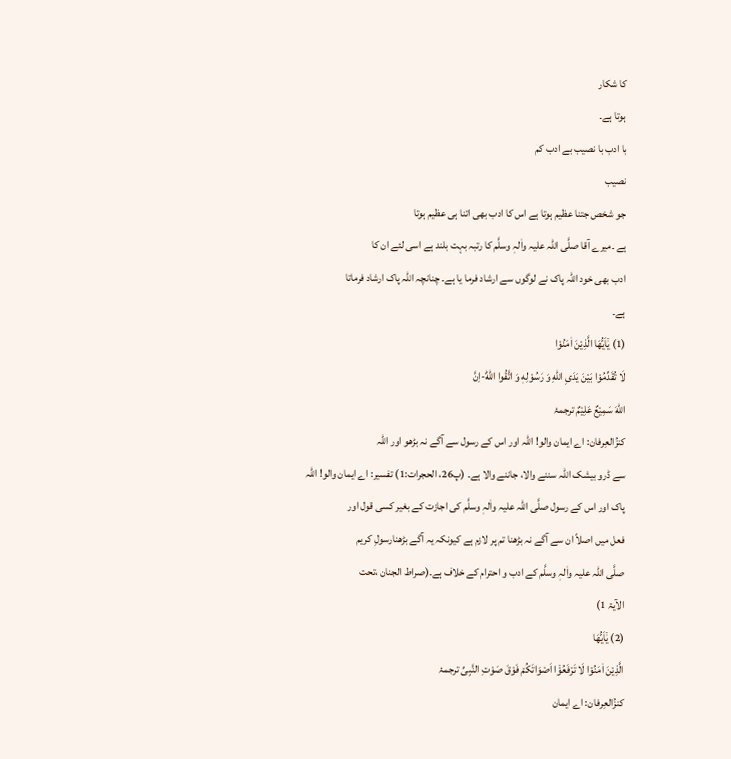کا شکار
ہوتا ہے۔
با ادب با نصیب بے ادب کم
نصیب
جو شخص جتنا عظیم ہوتا ہے اس کا ادب بھی اتنا ہی عظیم ہوتا
ہے ۔میرے آقا صلَّی اللہ علیہ واٰلہٖ وسلَّم کا رتبہ بہت بلند ہے اسی لئے ان کا
ادب بھی خود اللہ پاک نے لوگوں سے ارشاد فرما یا ہے۔ چنانچہ اللہ پاک ارشاد فرماتا
ہے۔
(1) یٰۤاَیُّهَا الَّذِیْنَ اٰمَنُوْا
لَا تُقَدِّمُوْا بَیْنَ یَدَیِ اللّٰهِ وَ رَسُوْلِهٖ وَ اتَّقُوا اللّٰهَؕ-اِنَّ
اللّٰهَ سَمِیْعٌ عَلِیْمٌ ترجمۂ
کنزُالعِرفان: اے ایمان والو! اللہ اور اس کے رسول سے آگے نہ بڑھو اور اللہ
سے ڈرو بیشک اللہ سننے والا، جاننے والا ہے۔ (پ26، الحجرات:1) تفسیر: اے ایمان والو! اللہ
پاک اور اس کے رسول صلَّی اللہ علیہ واٰلہٖ وسلَّم کی اجازت کے بغیر کسی قول اور
فعل میں اصلاً ان سے آگے نہ بڑھنا تم پر لازم ہے کیونکہ یہ آگے بڑھنارسولِ کریم
صلَّی اللہ علیہ واٰلہٖ وسلَّم کے ادب و احترام کے خلاف ہے۔(صراط الجنان ،تحت
الآیۃ 1)
(2) یٰۤاَیُّهَا
الَّذِیْنَ اٰمَنُوْا لَا تَرْفَعُوْۤا اَصْوَاتَكُمْ فَوْقَ صَوْتِ النَّبِیِّ ترجمۂ
کنزُالعِرفان: اے ایمان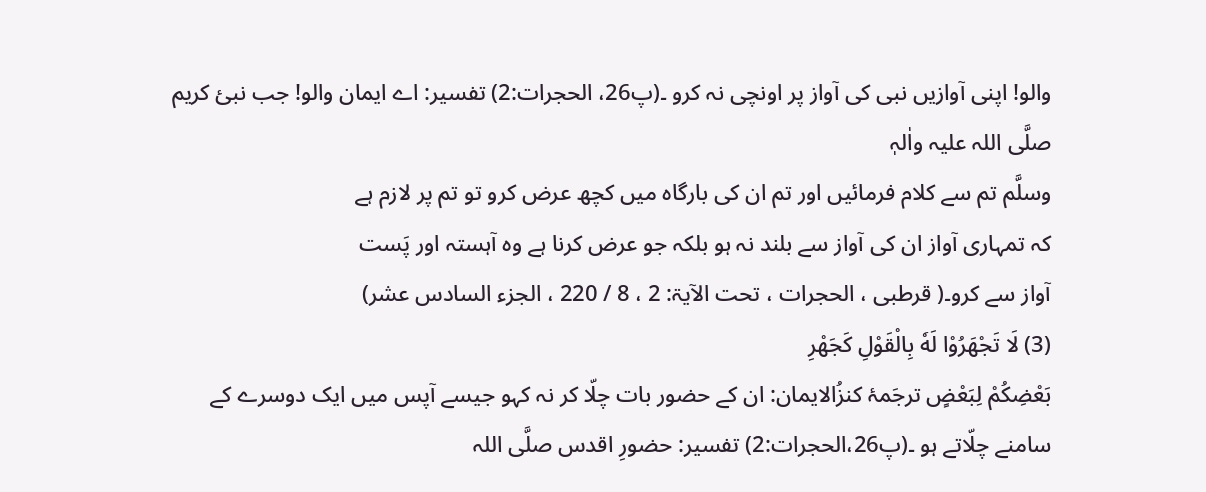والو! اپنی آوازیں نبی کی آواز پر اونچی نہ کرو ۔(پ26، الحجرات:2) تفسیر: اے ایمان والو! جب نبیٔ کریم صلَّی اللہ علیہ واٰلہٖ
وسلَّم تم سے کلام فرمائیں اور تم ان کی بارگاہ میں کچھ عرض کرو تو تم پر لازم ہے
کہ تمہاری آواز ان کی آواز سے بلند نہ ہو بلکہ جو عرض کرنا ہے وہ آہستہ اور پَست
آواز سے کرو۔( قرطبی ، الحجرات ، تحت الآیۃ: 2 ، 8 / 220 ، الجزء السادس عشر)
(3) لَا تَجْهَرُوْا لَهٗ بِالْقَوْلِ كَجَهْرِ
بَعْضِكُمْ لِبَعْضٍ ترجَمۂ کنزُالایمان: ان کے حضور بات چلّا کر نہ کہو جیسے آپس میں ایک دوسرے کے سامنے چلّاتے ہو ۔(پ26،الحجرات:2) تفسیر: حضورِ اقدس صلَّی اللہ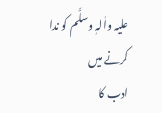علیہ واٰلہٖ وسلَّم کو ندا کرنے میں
ادب کا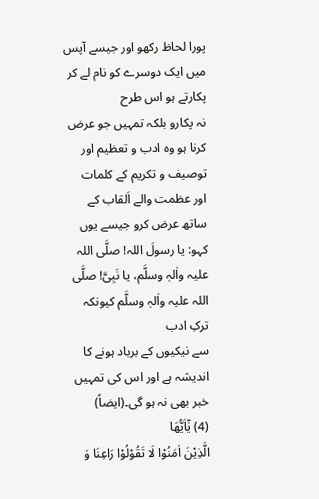پورا لحاظ رکھو اور جیسے آپس میں ایک دوسرے کو نام لے کر پکارتے ہو اس طرح
نہ پکارو بلکہ تمہیں جو عرض کرنا ہو وہ ادب و تعظیم اور توصیف و تکریم کے کلمات
اور عظمت والے اَلقاب کے ساتھ عرض کرو جیسے یوں کہو: یا رسولَ اللہ! صلَّی اللہ
علیہ واٰلہٖ وسلَّم، یا نَبِیَّ! صلَّی اللہ علیہ واٰلہٖ وسلَّم کیونکہ ترکِ ادب
سے نیکیوں کے برباد ہونے کا اندیشہ ہے اور اس کی تمہیں خبر بھی نہ ہو گی۔(ایضاً)
(4) یٰۤاَیُّهَا
الَّذِیْنَ اٰمَنُوْا لَا تَقُوْلُوْا رَاعِنَا وَ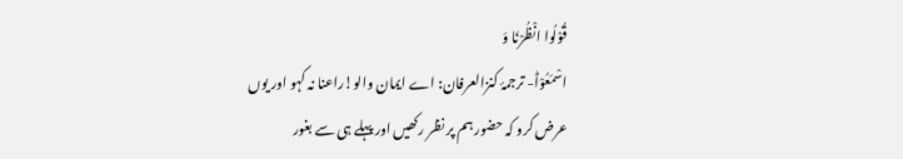قُوْلُوا انْظُرْنَا وَ
اسْمَعُوْاؕ- ترجمۂ کنزالعرفان: اے ایمان والو!راعنا نہ کہو اور یوں
عرض کرو کہ حضور ہم پر نظر رکھیں اور پہلے ہی سے بغور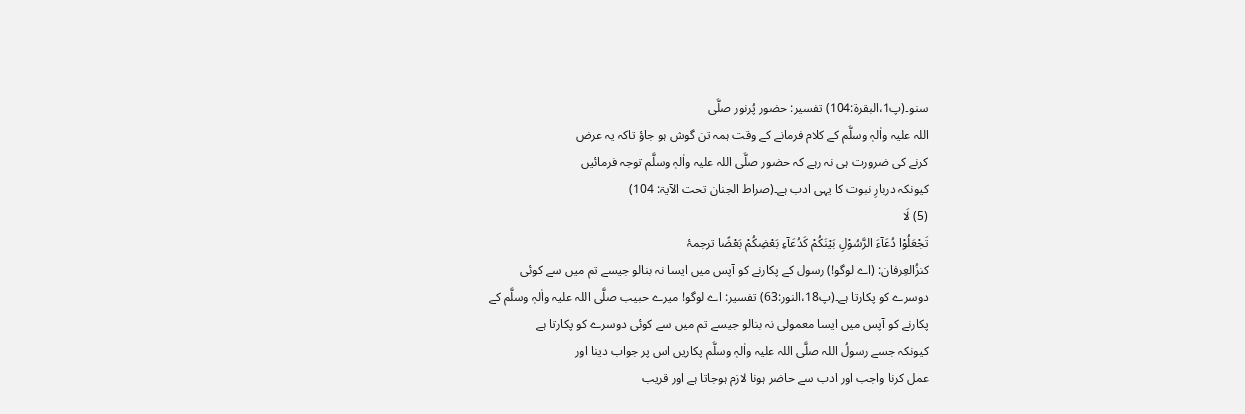سنو۔(پ1،البقرۃ:104) تفسیر: حضور پُرنور صلَّی
اللہ علیہ واٰلہٖ وسلَّم کے کلام فرمانے کے وقت ہمہ تن گوش ہو جاؤ تاکہ یہ عرض
کرنے کی ضرورت ہی نہ رہے کہ حضور صلَّی اللہ علیہ واٰلہٖ وسلَّم توجہ فرمائیں
کیونکہ دربارِ نبوت کا یہی ادب ہے۔(صراط الجنان تحت الآیۃ: 104)
(5) لَا
تَجْعَلُوْا دُعَآءَ الرَّسُوْلِ بَیْنَكُمْ كَدُعَآءِ بَعْضِكُمْ بَعْضًا ترجمۂ
کنزُالعِرفان: (اے لوگو!) رسول کے پکارنے کو آپس میں ایسا نہ بنالو جیسے تم میں سے کوئی
دوسرے کو پکارتا ہے۔(پ18،النور:63) تفسیر: اے لوگو! میرے حبیب صلَّی اللہ علیہ واٰلہٖ وسلَّم کے
پکارنے کو آپس میں ایسا معمولی نہ بنالو جیسے تم میں سے کوئی دوسرے کو پکارتا ہے
کیونکہ جسے رسولُ اللہ صلَّی اللہ علیہ واٰلہٖ وسلَّم پکاریں اس پر جواب دینا اور
عمل کرنا واجب اور ادب سے حاضر ہونا لازم ہوجاتا ہے اور قریب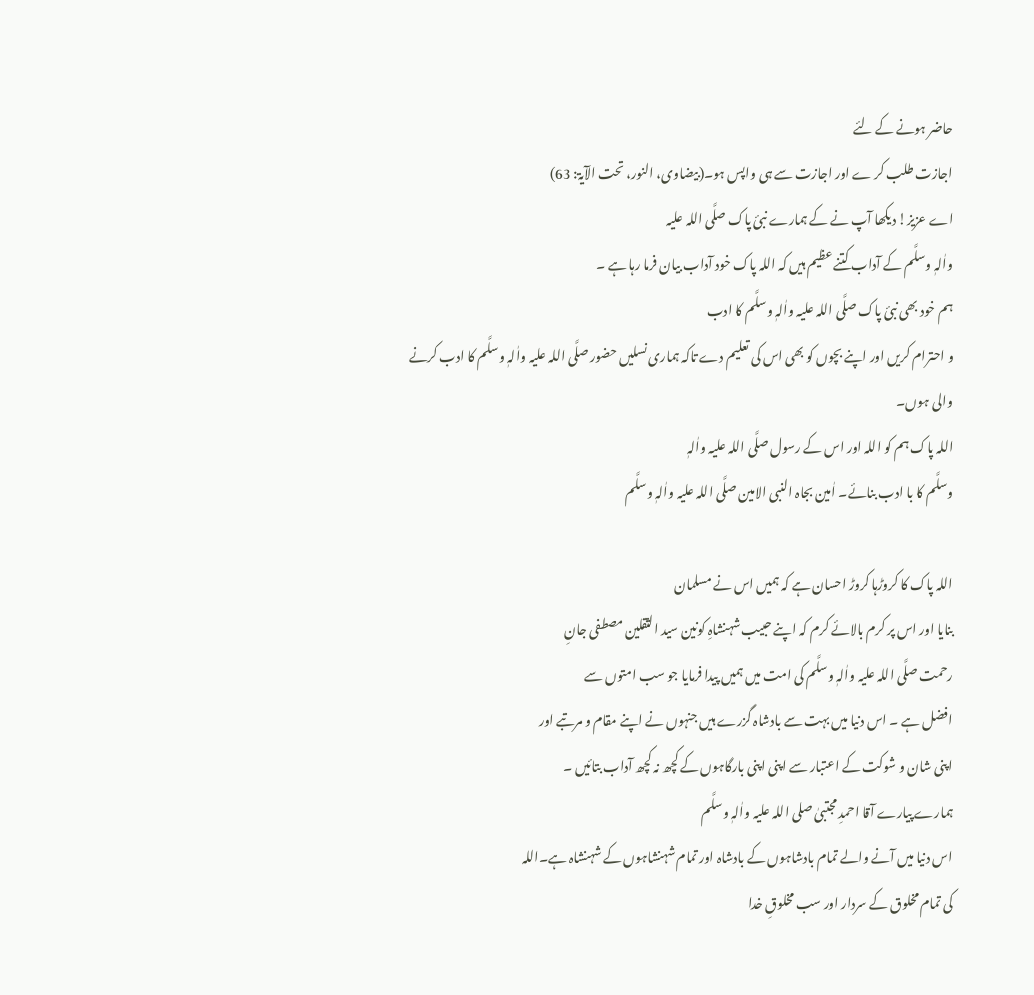حاضر ہونے کے لئے
اجازت طلب کر ے اور اجازت سے ہی واپس ہو۔(بیضاوی، النور، تحت الآیۃ: 63)
اے عزیز! دیکھا آپ نے کے ہمارے نبیٔ پاک صلَّی اللہ علیہ
واٰلہٖ وسلَّم کے آداب کتنے عظیم ہیں کہ اللہ پاک خود آداب بیان فرما رہا ہے ۔
ہم خود بھی نبیٔ پاک صلَّی اللہ علیہ واٰلہٖ وسلَّم کا ادب
و احترام کریں اور اپنے بچوں کو بھی اس کی تعلیم دے تاکہ ہماری نسلیں حضور صلَّی اللہ علیہ واٰلہٖ وسلَّم کا ادب کرنے
والی ہوں۔
اللہ پاک ہم کو اللہ اور اس کے رسول صلَّی اللہ علیہ واٰلہٖ
وسلَّم کا با ادب بنائے۔ اٰمین بجاہ النبی الامین صلَّی اللہ علیہ واٰلہٖ وسلَّم

اللہ پاک کا کروڑہا کروڑ احسان ہے کہ ہمیں اس نے مسلمان
بنایا اور اس پر کرم بالائے کرم کہ اپنے حبیب شہنشاہِ کونین سید الثقلین مصطفی جانِ
رحمت صلَّی اللہ علیہ واٰلہٖ وسلَّم کی امت میں ہمیں پیدا فرمایا جو سب امتوں سے
افضل ہے ۔ اس دنیا میں بہت سے بادشاہ گزرے ہیں جنہوں نے اپنے مقام و مرتبے اور
اپنی شان و شوکت کے اعتبار سے اپنی اپنی بارگاہوں کے کچھ نہ کچھ آداب بتائیں ۔
ہمارے پیارے آقا احمدِ مجتبیٰ صلی اللہ علیہ واٰلہٖ وسلَّم
اس دنیا میں آنے والے تمام بادشاہوں کے بادشاہ اور تمام شہنشاہوں کے شہنشاہ ہے۔اللہ
کی تمام مخلوق کے سردار اور سب مخلوقِ خدا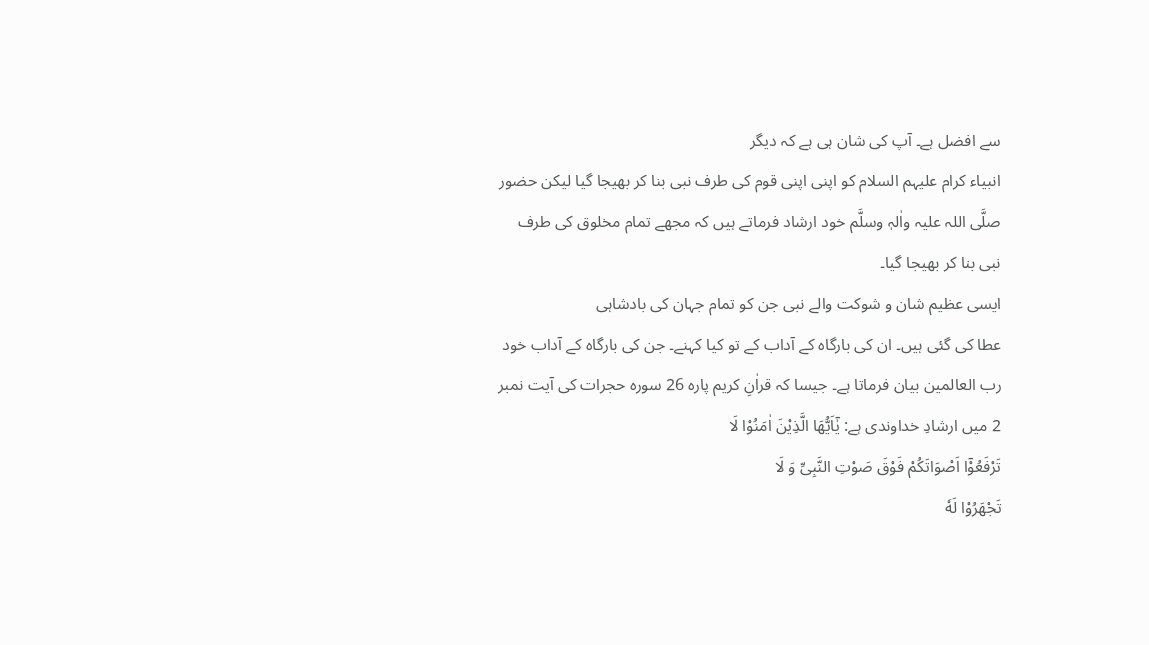سے افضل ہے۔ آپ کی شان ہی ہے کہ دیگر
انبیاء کرام علیہم السلام کو اپنی اپنی قوم کی طرف نبی بنا کر بھیجا گیا لیکن حضور
صلَّی اللہ علیہ واٰلہٖ وسلَّم خود ارشاد فرماتے ہیں کہ مجھے تمام مخلوق کی طرف
نبی بنا کر بھیجا گیا۔
ایسی عظیم شان و شوکت والے نبی جن کو تمام جہان کی بادشاہی
عطا کی گئی ہیں۔ ان کی بارگاہ کے آداب کے تو کیا کہنے۔ جن کی بارگاہ کے آداب خود
رب العالمین بیان فرماتا ہے۔ جیسا کہ قراٰنِ کریم پارہ 26 سورہ حجرات کی آیت نمبر
2 میں ارشادِ خداوندی ہے: یٰۤاَیُّهَا الَّذِیْنَ اٰمَنُوْا لَا
تَرْفَعُوْۤا اَصْوَاتَكُمْ فَوْقَ صَوْتِ النَّبِیِّ وَ لَا
تَجْهَرُوْا لَهٗ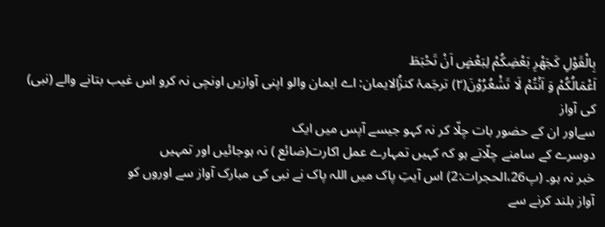بِالْقَوْلِ كَجَهْرِ بَعْضِكُمْ لِبَعْضٍ اَنْ تَحْبَطَ
اَعْمَالُكُمْ وَ اَنْتُمْ لَا تَشْعُرُوْنَ(۲) ترجَمۂ کنزُالایمان: اے ایمان والو اپنی آوازیں اونچی نہ کرو اس غیب بتانے والے (نبی) کی آواز
سےاور ان کے حضور بات چلّا کر نہ کہو جیسے آپس میں ایک
دوسرے کے سامنے چلّاتے ہو کہ کہیں تمہارے عمل اکارت(ضائع ) نہ ہوجائیں اور تمہیں
خبر نہ ہو۔ (پ26،الحجرات:2) اس آیتِ پاک میں اللہ پاک نے نبی کی مبارک آواز سے اوروں کو
آواز بلند کرنے سے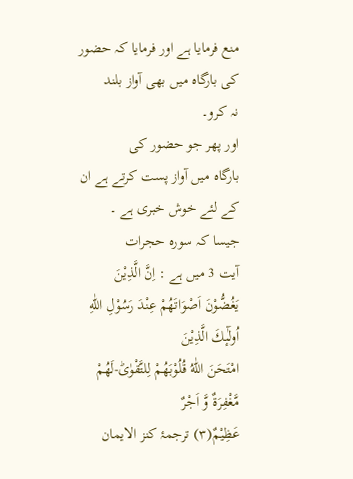منع فرمایا ہے اور فرمایا کہ حضور کی بارگاہ میں بھی آواز بلند
نہ کرو۔
اور پھر جو حضور کی
بارگاہ میں آواز پست کرتے ہے ان کے لئے خوش خبری ہے ۔
جیسا کہ سورہ حجرات
آیت 3 میں ہے : اِنَّ الَّذِیْنَ
یَغُضُّوْنَ اَصْوَاتَهُمْ عِنْدَ رَسُوْلِ اللّٰهِ اُولٰٓىٕكَ الَّذِیْنَ
امْتَحَنَ اللّٰهُ قُلُوْبَهُمْ لِلتَّقْوٰىؕ-لَهُمْ مَّغْفِرَةٌ وَّ اَجْرٌ
عَظِیْمٌ(۳) ترجمۂ کنز الایمان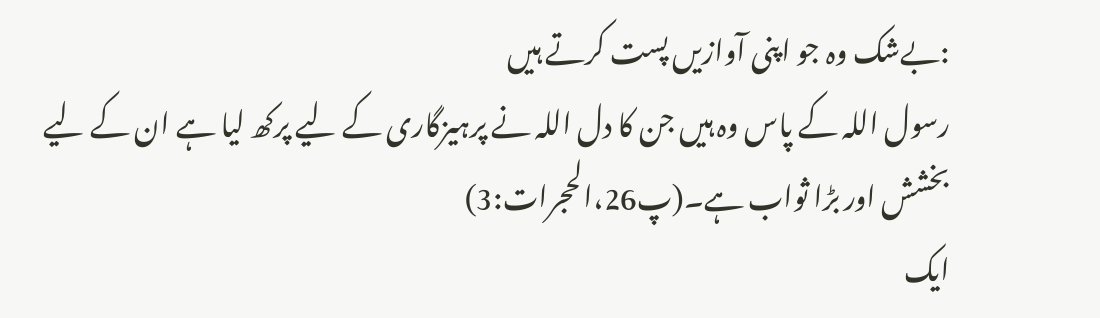:بےشک وہ جو اپنی آوازیں پست کرتے ہیں
رسول اللہ کے پاس وہ ہیں جن کا دل اللہ نے پرہیزگاری کے لیے پرکھ لیا ہے ان کے لیے
بخشش اور بڑا ثواب ہے۔(پ26،الحجرات:3)
ایک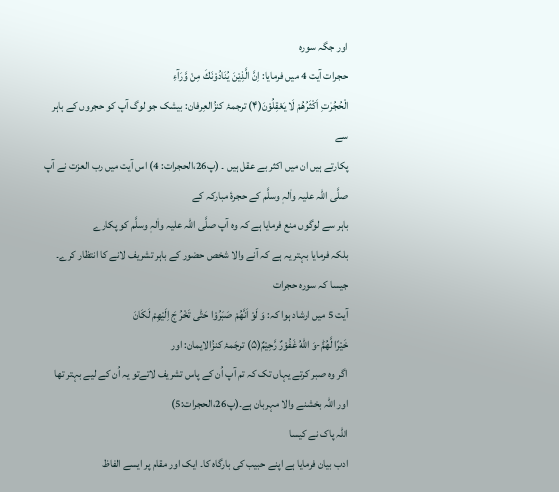اور جگہ سورہ
حجرات آیت 4 میں فرمایا: اِنَّ الَّذِیْنَ یُنَادُوْنَكَ مِنْ وَّرَآءِ
الْحُجُرٰتِ اَكْثَرُهُمْ لَا یَعْقِلُوْنَ(۴) ترجمۂ کنزُالعِرفان: بیشک جو لوگ آپ کو حجروں کے باہر سے
پکارتے ہیں ان میں اکثر بے عقل ہیں ۔ (پ26،الحجرات: 4) اس آیت میں رب العزت نے آپ صلَّی اللہ علیہ واٰلہٖ وسلَّم کے حجرۂ مبارکہ کے
باہر سے لوگوں منع فرمایا ہے کہ وہ آپ صلَّی اللہ علیہ واٰلہٖ وسلَّم کو پکارے
بلکہ فرمایا بہتر یہ ہے کہ آنے والا شخص حضور کے باہر تشریف لانے کا انتظار کرے۔
جیسا کہ سورہ حجرات
آیت 5 میں ارشاد ہوا کہ: وَ لَوْ اَنَّهُمْ صَبَرُوْا حَتّٰى تَخْرُ جَ اِلَیْهِمْ لَكَانَ
خَیْرًا لَّهُمْؕ-وَ اللّٰهُ غَفُوْرٌ رَّحِیْمٌ(۵) ترجَمۂ کنزُالایمان: اور
اگر وہ صبر کرتے یہاں تک کہ تم آپ اُن کے پاس تشریف لاتےتو یہ اُن کے لیے بہتر تھا
اور اللہ بخشنے والا مہربان ہے۔(پ26،الحجرات:5)
اللہ پاک نے کیسا
ادب بیان فرمایا ہے اپنے حبیب کی بارگاہ کا۔ ایک اور مقام پر ایسے الفاظ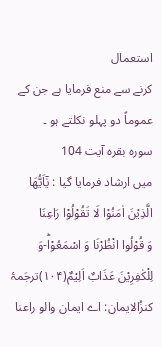استعمال
کرنے سے منع فرمایا ہے جن کے عموماً دو پہلو نکلتے ہو ۔
سورہ بقرہ آیت 104
میں ارشاد فرمایا گیا : یٰۤاَیُّهَا الَّذِیْنَ اٰمَنُوْا لَا تَقُوْلُوْا رَاعِنَا
وَ قُوْلُوا انْظُرْنَا وَ اسْمَعُوْاؕ-وَ لِلْكٰفِرِیْنَ عَذَابٌ اَلِیْمٌ(۱۰۴)ترجَمۂ کنزُالایمان: اے ایمان والو راعنا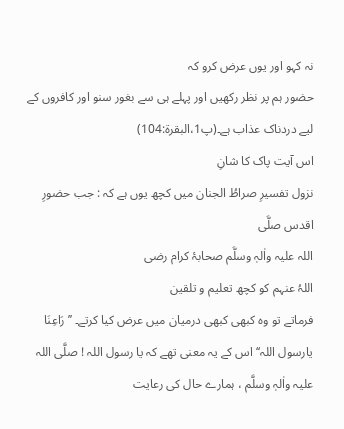نہ کہو اور یوں عرض کرو کہ
حضور ہم پر نظر رکھیں اور پہلے ہی سے بغور سنو اور کافروں کے لیے دردناک عذاب ہے۔(پ1،البقرۃ:104)
اس آیت پاک کا شانِ
نزول تفسیرِ صراطُ الجنان میں کچھ یوں ہے کہ : جب حضورِ اقدس صلَّی
اللہ علیہ واٰلہٖ وسلَّم صحابۂ کرام رضی
اللہُ عنہم کو کچھ تعلیم و تلقین
فرماتے تو وہ کبھی کبھی درمیان میں عرض کیا کرتے۔ ’’رَاعِنَا یارسول اللہ‘‘ اس کے یہ معنی تھے کہ یا رسول اللہ ! صلَّی اللہ علیہ واٰلہٖ وسلَّم ، ہمارے حال کی رعایت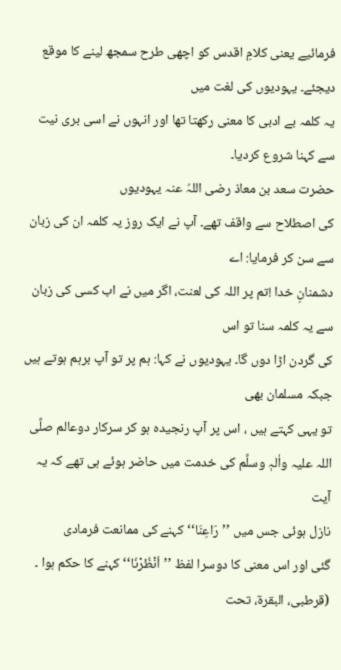فرمائیے یعنی کلامِ اقدس کو اچھی طرح سمجھ لینے کا موقع دیجئے۔ یہودیوں کی لغت میں
یہ کلمہ بے ادبی کا معنی رکھتا تھا اور انہوں نے اسی بری نیت سے کہنا شروع کردیا۔
حضرت سعد بن معاذ رضی اللہُ عنہ یہودیوں
کی اصطلاح سے واقف تھے۔ آپ نے ایک روز یہ کلمہ ان کی زبان سے سن کر فرمایا: اے
دشمنانِ خدا !تم پر اللہ کی لعنت، اگر میں نے اب کسی کی زبان سے یہ کلمہ سنا تو اس
کی گردن اڑا دوں گا۔ یہودیوں نے کہا: ہم پر تو آپ برہم ہوتے ہیں جبکہ مسلمان بھی
تو یہی کہتے ہیں ، اس پر آپ رنجیدہ ہو کر سرکار دوعالم صلَّی
اللہ علیہ واٰلہٖ وسلَّم کی خدمت میں حاضر ہوئے ہی تھے کہ یہ آیت
نازل ہوئی جس میں ’’رَاعِنَا‘‘ کہنے کی ممانعت فرمادی
گئی اور اس معنی کا دوسرا لفظ ’’اُنْظُرْنَا‘‘ کہنے کا حکم ہوا ۔ (قرطبی، البقرۃ، تحت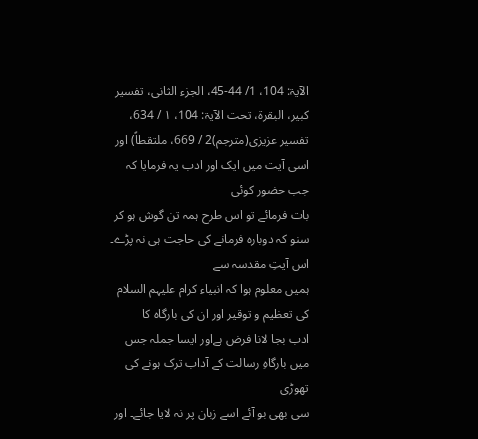الآیۃ: 104، 1/ 44-45، الجزء الثانی، تفسیر کبیر، البقرۃ، تحت الآیۃ: 104، ۱ / 634، تفسیر عزیزی(مترجم)2 / 669، ملتقطاً) اور اسی آیت میں ایک اور ادب یہ فرمایا کہ جب حضور کوئی
بات فرمائے تو اس طرح ہمہ تن گوش ہو کر سنو کہ دوبارہ فرمانے کی حاجت ہی نہ پڑے۔
اس آیتِ مقدسہ سے
ہمیں معلوم ہوا کہ انبیاء کرام علیہم السلام کی تعظیم و توقیر اور ان کی بارگاہ کا
ادب بجا لانا فرض ہےاور ایسا جملہ جس میں بارگاہِ رسالت کے آداب ترک ہونے کی تھوڑی
سی بھی بو آئے اسے زبان پر نہ لایا جائے۔ اور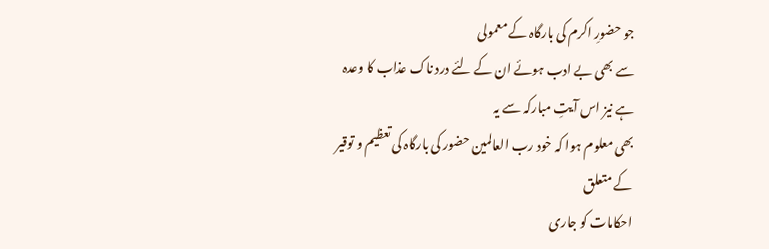جو حضورِ اکرم کی بارگاہ کے معمولی
سے بھی بے ادب ہوئے ان کے لئے درد ناک عذاب کا وعدہ ہے نیز اس آیتِ مبارکہ سے یہ
بھی معلوم ہوا کہ خود رب العالمین حضور کی بارگاہ کی تعظیم و توقیر کے متعلق
احکامات کو جاری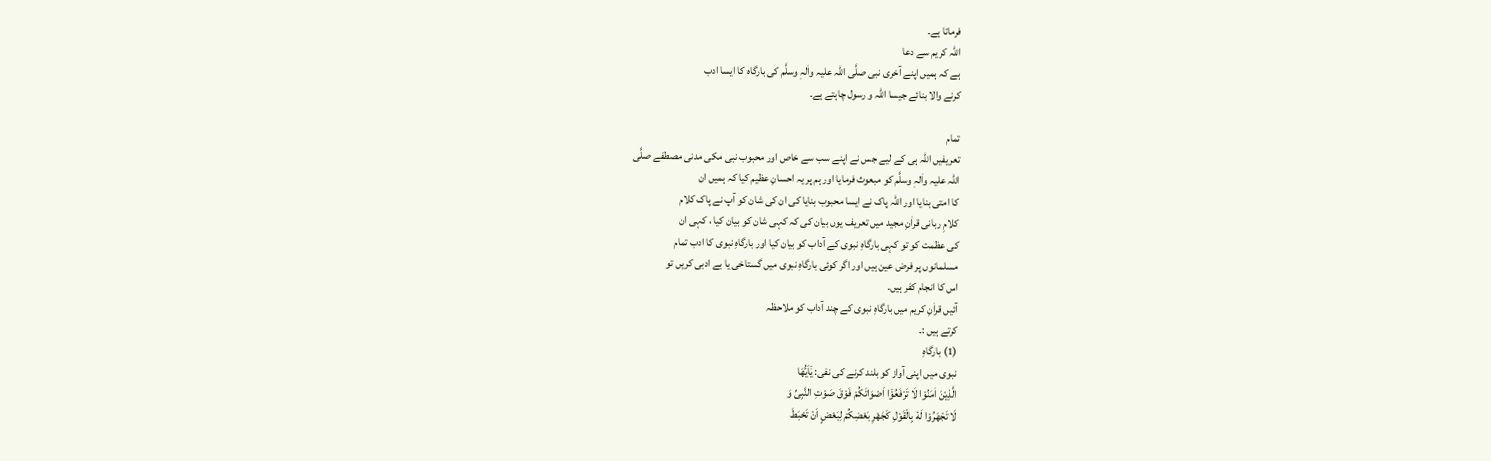فرماتا ہے۔
اللہ کریم سے دعا
ہے کہ ہمیں اپنے آخری نبی صلَّی اللہ علیہ واٰلہٖ وسلَّم کی بارگاہ کا ایسا ادب
کرنے والا بنائے جیسا اللہ و رسول چاہتے ہے۔

تمام
تعریفیں اللہ ہی کے لیے جس نے اپنے سب سے خاص اور محبوب نبی مکی مدنی مصطفے صلَّی
اللہ علیہ واٰلہٖ وسلَّم کو مبعوث فرمایا اور ہم پر یہ احسانِ عظیم کیا کہ ہمیں ان
کا امتی بنایا اور اللہ پاک نے ایسا محبوب بنایا کی ان کی شان کو آپ نے پاک کلام
کلامِ ربانی قراٰنِ مجید میں تعریف یوں بیان کی کہ کہی شان کو بیان کیا ، کہی ان
کی عظمت کو تو کہی بارگاہِ نبوی کے آداب کو بیان کیا اور بارگاہِ نبوی کا ادب تمام
مسلمانوں پر فرض عین ہیں اور اگر کوئی بارگاہِ نبوی میں گستاخی یا بے ادبی کریں تو
اس کا انجام کفر ہیں۔
آئیں قراٰنِ کریم میں بارگاہِ نبوی کے چند آداب کو ملاحظہ
کرتے ہیں :۔
(1) بارگاہِ
نبوی میں اپنی آواز کو بلند کرنے کی نفی: یٰۤاَیُّهَا
الَّذِیْنَ اٰمَنُوْا لَا تَرْفَعُوْۤا اَصْوَاتَكُمْ فَوْقَ صَوْتِ النَّبِیِّ وَ
لَا تَجْهَرُوْا لَهٗ بِالْقَوْلِ كَجَهْرِ بَعْضِكُمْ لِبَعْضٍ اَنْ تَحْبَطَ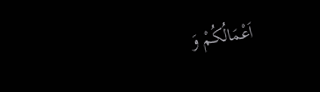اَعْمَالُكُمْ وَ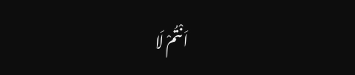اَنْتُمْ لَا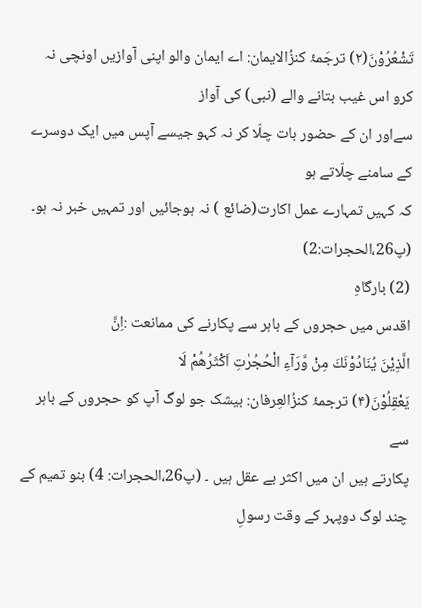تَشْعُرُوْنَ(۲) ترجَمۂ کنزُالایمان: اے ایمان والو اپنی آوازیں اونچی نہ کرو اس غیب بتانے والے (نبی) کی آواز
سےاور ان کے حضور بات چلّا کر نہ کہو جیسے آپس میں ایک دوسرے کے سامنے چلّاتے ہو
کہ کہیں تمہارے عمل اکارت(ضائع ) نہ ہوجائیں اور تمہیں خبر نہ ہو۔ (پ26،الحجرات:2)
(2) بارگاہِ
اقدس میں حجروں کے باہر سے پکارنے کی ممانعت :اِنَّ
الَّذِیْنَ یُنَادُوْنَكَ مِنْ وَّرَآءِ الْحُجُرٰتِ اَكْثَرُهُمْ لَا
یَعْقِلُوْنَ(۴) ترجمۂ کنزُالعِرفان: بیشک جو لوگ آپ کو حجروں کے باہر سے
پکارتے ہیں ان میں اکثر بے عقل ہیں ۔ (پ26،الحجرات: 4) بنو تمیم کے چند لوگ دوپہر کے وقت رسولِ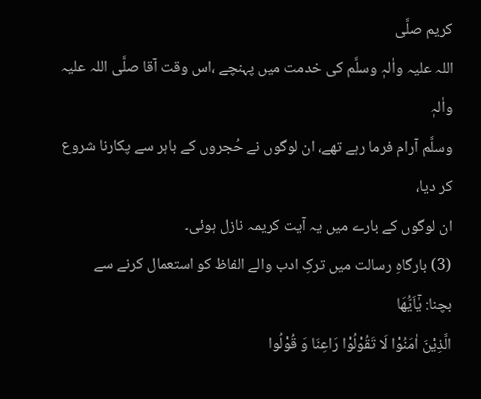کریم صلَّی
اللہ علیہ واٰلہٖ وسلَّم کی خدمت میں پہنچے ،اس وقت آقا صلَّی اللہ علیہ واٰلہٖ
وسلَّم آرام فرما رہے تھے، ان لوگوں نے حُجروں کے باہر سے پکارنا شروع کر دیا،
ان لوگوں کے بارے میں یہ آیت کریمہ نازل ہوئی۔
(3) بارگاہِ رسالت میں ترکِ ادب والے الفاظ کو استعمال کرنے سے
بچنا: یٰۤاَیُّهَا
الَّذِیْنَ اٰمَنُوْا لَا تَقُوْلُوْا رَاعِنَا وَ قُوْلُوا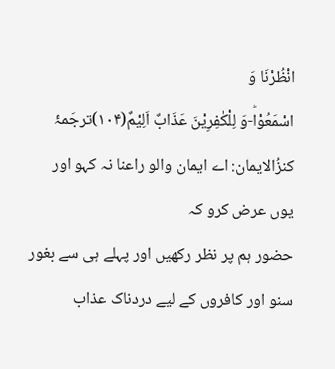انْظُرْنَا وَ
اسْمَعُوْاؕ-وَ لِلْكٰفِرِیْنَ عَذَابٌ اَلِیْمٌ(۱۰۴)ترجَمۂ کنزُالایمان: اے ایمان والو راعنا نہ کہو اور یوں عرض کرو کہ
حضور ہم پر نظر رکھیں اور پہلے ہی سے بغور سنو اور کافروں کے لیے دردناک عذاب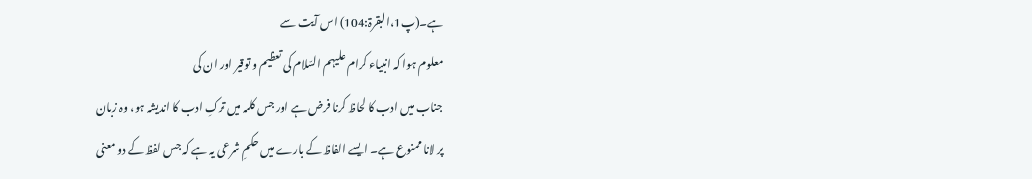ہے۔(پ1،البقرۃ:104) اس آیت سے
معلوم ہوا کہ انبیاء کرام علیہم السّلام کی تعظیم و توقیر اور ان کی
جناب میں ادب کا لحاظ کرنا فرض ہے اور جس کلمہ میں ترکِ ادب کا اندیشہ ہو، وہ زبان
پر لانا ممنوع ہے۔ ایسے الفاظ کے بارے میں حکمِ شرعی یہ ہے کہ جس لفظ کے دو معنی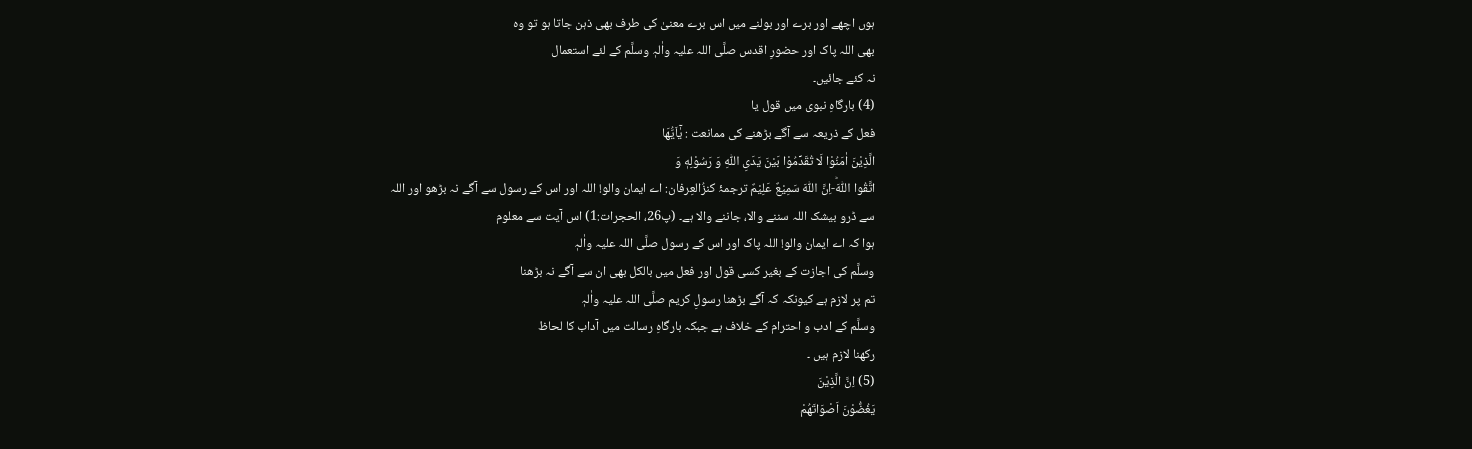ہوں اچھے اور برے اور بولنے میں اس برے معنیٰ کی طرف بھی ذہن جاتا ہو تو وہ
بھی اللہ پاک اور حضورِ اقدس صلَّی اللہ علیہ واٰلہٖ وسلَّم کے لئے استعمال
نہ کئے جائیں۔
(4) بارگاہِ نبوی میں قول یا
فعل کے ذریعہ سے آگے بڑھنے کی ممانعت : یٰۤاَیُّهَا
الَّذِیْنَ اٰمَنُوْا لَا تُقَدِّمُوْا بَیْنَ یَدَیِ اللّٰهِ وَ رَسُوْلِهٖ وَ
اتَّقُوا اللّٰهَؕ-اِنَّ اللّٰهَ سَمِیْعٌ عَلِیْمٌ ترجمۂ کنزُالعِرفان: اے ایمان والو! اللہ اور اس کے رسول سے آگے نہ بڑھو اور اللہ
سے ڈرو بیشک اللہ سننے والا، جاننے والا ہے۔ (پ26، الحجرات:1) اس آیت سے معلوم
ہوا کہ اے ایمان والو! اللہ پاک اور اس کے رسول صلَّی اللہ علیہ واٰلہٖ
وسلَّم کی اجازت کے بغیر کسی قول اور فعل میں بالکل بھی ان سے آگے نہ بڑھنا
تم پر لازم ہے کیونکہ کہ آگے بڑھنا رسولِ کریم صلَّی اللہ علیہ واٰلہٖ
وسلَّم کے ادب و احترام کے خلاف ہے جبکہ بارگاہِ رسالت میں آداب کا لحاظ
رکھنا لازم ہیں ۔
(5) اِنَّ الَّذِیْنَ
یَغُضُّوْنَ اَصْوَاتَهُمْ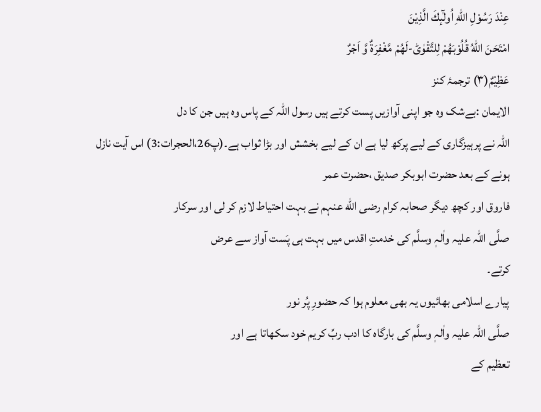عِنْدَ رَسُوْلِ اللّٰهِ اُولٰٓىٕكَ الَّذِیْنَ
امْتَحَنَ اللّٰهُ قُلُوْبَهُمْ لِلتَّقْوٰىؕ-لَهُمْ مَّغْفِرَةٌ وَّ اَجْرٌ
عَظِیْمٌ(۳) ترجمۂ کنز
الایمان :بےشک وہ جو اپنی آوازیں پست کرتے ہیں رسول اللہ کے پاس وہ ہیں جن کا دل
اللہ نے پرہیزگاری کے لیے پرکھ لیا ہے ان کے لیے بخشش اور بڑا ثواب ہے۔(پ26،الحجرات:3) اس آیت نازل ہونے کے بعد حضرت ابوبکر صدیق ،حضرت عمر
فاروق اور کچھ دیگر صحابہ کرام رضی الله عنہم نے بہت احتیاط لازم کر لی اور سرکار
صلَّی اللہ علیہ واٰلہٖ وسلَّم کی خدمتِ اقدس میں بہت ہی پَست آواز سے عرض
کرتے۔
پیارے اسلامی بھائیوں یہ بھی معلوم ہوا کہ حضورِ پُر نور
صلَّی اللہ علیہ واٰلہٖ وسلَّم کی بارگاہ کا ادب ربِّ کریم خود سکھاتا ہے اور
تعظیم کے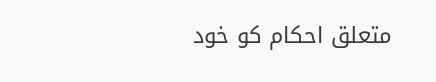متعلق احکام کو خود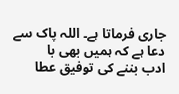جاری فرماتا ہے۔ اللہ پاک سے دعا ہے کہ ہمیں بھی با
ادب بننے کی توفیق عطا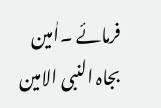فرمائے ۔اٰمین بجاہ النبی الامین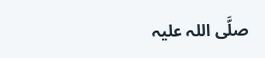صلَّی اللہ علیہ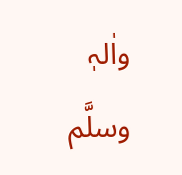واٰلہٖ
وسلَّم